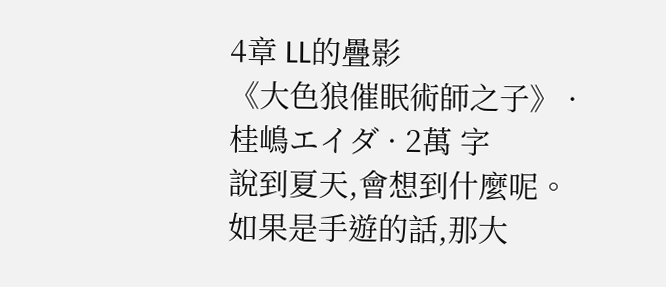4章 LL的疊影
《大色狼催眠術師之子》 · 桂嶋エイダ · 2萬 字
說到夏天,會想到什麼呢。
如果是手遊的話,那大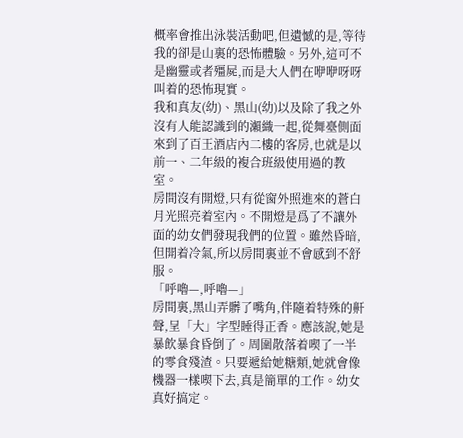概率會推出泳裝活動吧,但遺憾的是,等待我的卻是山裏的恐怖體驗。另外,這可不是幽靈或者殭屍,而是大人們在咿咿呀呀叫着的恐怖現實。
我和真友(幼)、黑山(幼)以及除了我之外沒有人能認識到的瀨織一起,從舞臺側面來到了百王酒店內二樓的客房,也就是以前一、二年級的複合班級使用過的教室。
房間沒有開燈,只有從窗外照進來的蒼白月光照亮着室內。不開燈是爲了不讓外面的幼女們發現我們的位置。雖然昏暗,但開着冷氣,所以房間裏並不會感到不舒服。
「呼嚕—,呼嚕—」
房間裏,黑山弄髒了嘴角,伴隨着特殊的鼾聲,呈「大」字型睡得正香。應該說,她是暴飲暴食昏倒了。周圍散落着喫了一半的零食殘渣。只要遞給她糖類,她就會像機器一樣喫下去,真是簡單的工作。幼女真好搞定。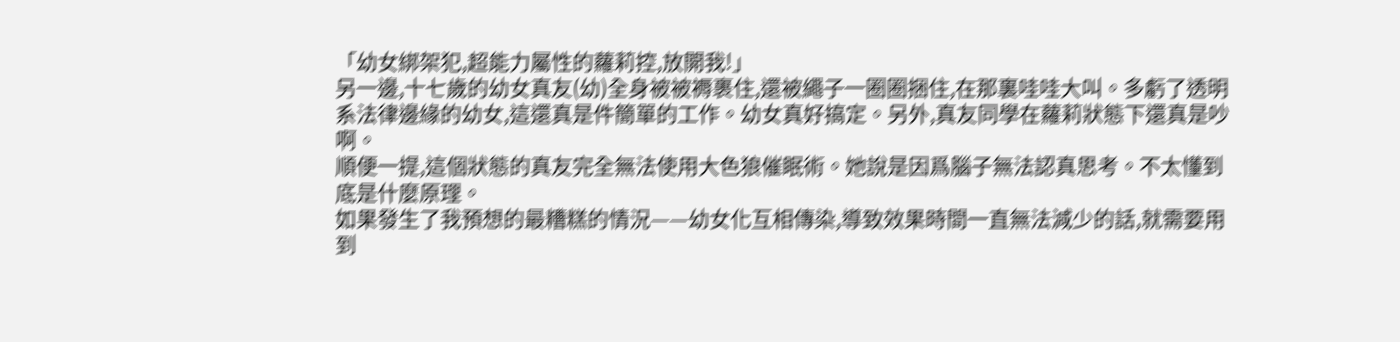「幼女綁架犯,超能力屬性的蘿莉控,放開我!」
另一邊,十七歲的幼女真友(幼)全身被被褥裹住,還被繩子一圈圈捆住,在那裏哇哇大叫。多虧了透明系法律邊緣的幼女,這還真是件簡單的工作。幼女真好搞定。另外,真友同學在蘿莉狀態下還真是吵啊。
順便一提,這個狀態的真友完全無法使用大色狼催眠術。她說是因爲腦子無法認真思考。不太懂到底是什麼原理。
如果發生了我預想的最糟糕的情況——幼女化互相傳染,導致效果時間一直無法減少的話,就需要用到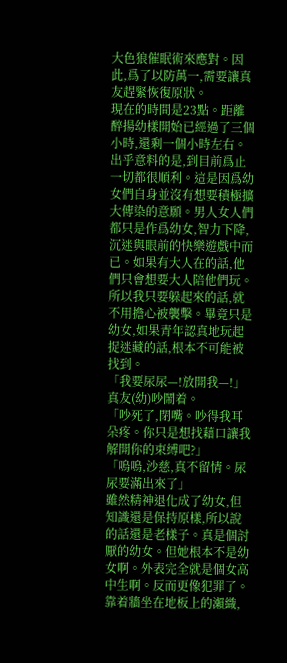大色狼催眠術來應對。因此,爲了以防萬一,需要讓真友趕緊恢復原狀。
現在的時間是23點。距離醉揚幼樣開始已經過了三個小時,還剩一個小時左右。
出乎意料的是,到目前爲止一切都很順利。這是因爲幼女們自身並沒有想要積極擴大傳染的意願。男人女人們都只是作爲幼女,智力下降,沉迷與眼前的快樂遊戲中而已。如果有大人在的話,他們只會想要大人陪他們玩。所以我只要躲起來的話,就不用擔心被襲擊。畢竟只是幼女,如果青年認真地玩起捉迷藏的話,根本不可能被找到。
「我要尿尿—!放開我—!」
真友(幼)吵鬧着。
「吵死了,閉嘴。吵得我耳朵疼。你只是想找藉口讓我解開你的束縛吧?」
「嗚嗚,沙慈,真不留情。尿尿要滿出來了」
雖然精神退化成了幼女,但知識還是保持原樣,所以說的話還是老樣子。真是個討厭的幼女。但她根本不是幼女啊。外表完全就是個女高中生啊。反而更像犯罪了。
靠着牆坐在地板上的瀨織,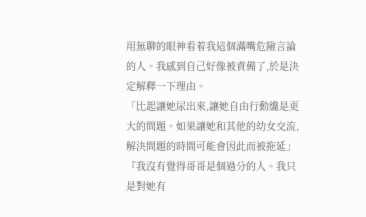用無聊的眼神看着我這個滿嘴危險言論的人。我感到自己好像被責備了,於是決定解釋一下理由。
「比起讓她尿出來,讓她自由行動纔是更大的問題。如果讓她和其他的幼女交流,解決問題的時間可能會因此而被拖延」
『我沒有覺得哥哥是個過分的人。我只是對她有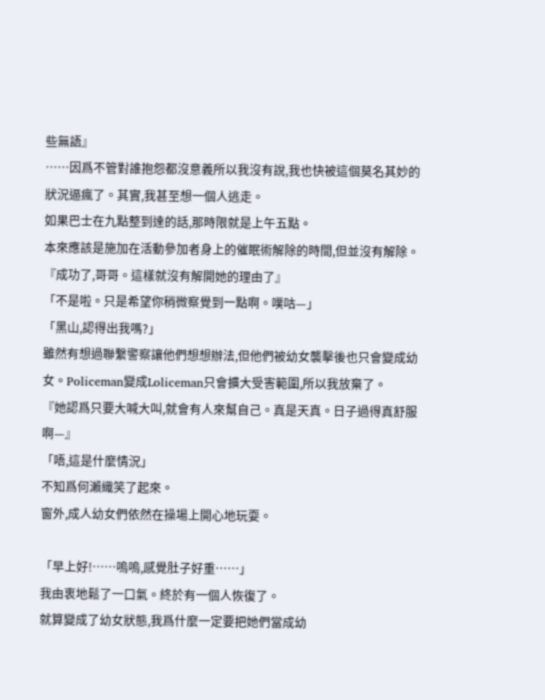些無語』
……因爲不管對誰抱怨都沒意義所以我沒有說,我也快被這個莫名其妙的狀況逼瘋了。其實,我甚至想一個人逃走。
如果巴士在九點整到達的話,那時限就是上午五點。
本來應該是施加在活動參加者身上的催眠術解除的時間,但並沒有解除。
『成功了,哥哥。這樣就沒有解開她的理由了』
「不是啦。只是希望你稍微察覺到一點啊。噗咕—」
「黑山,認得出我嗎?」
雖然有想過聯繫警察讓他們想想辦法,但他們被幼女襲擊後也只會變成幼女。Policeman變成Loliceman只會擴大受害範圍,所以我放棄了。
『她認爲只要大喊大叫,就會有人來幫自己。真是天真。日子過得真舒服啊—』
「唔,這是什麼情況」
不知爲何瀨織笑了起來。
窗外,成人幼女們依然在操場上開心地玩耍。

「早上好!……嗚嗚,感覺肚子好重……」
我由衷地鬆了一口氣。終於有一個人恢復了。
就算變成了幼女狀態,我爲什麼一定要把她們當成幼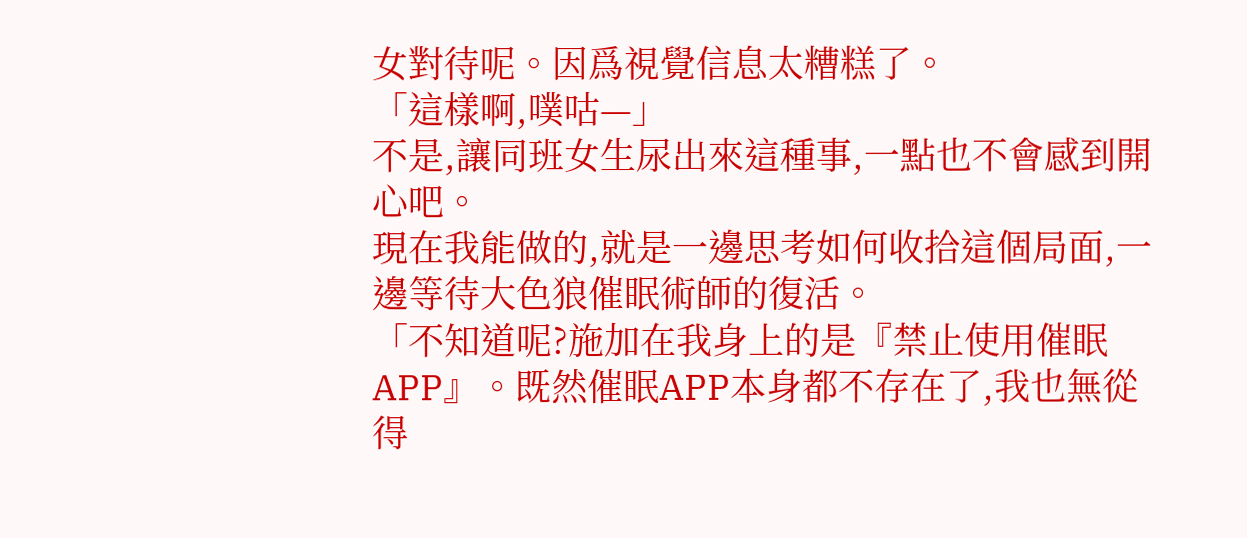女對待呢。因爲視覺信息太糟糕了。
「這樣啊,噗咕—」
不是,讓同班女生尿出來這種事,一點也不會感到開心吧。
現在我能做的,就是一邊思考如何收拾這個局面,一邊等待大色狼催眠術師的復活。
「不知道呢?施加在我身上的是『禁止使用催眠APP』。既然催眠APP本身都不存在了,我也無從得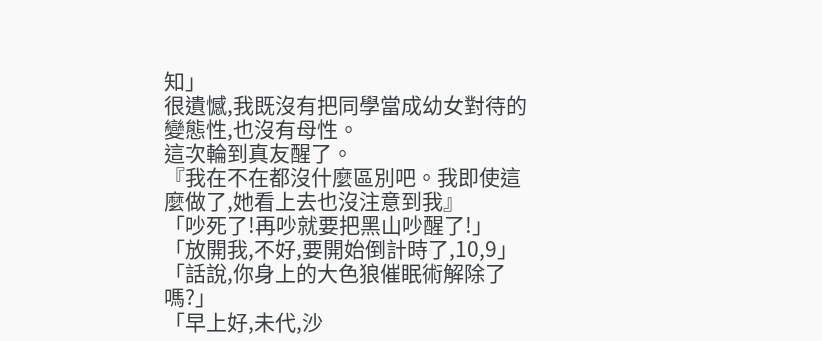知」
很遺憾,我既沒有把同學當成幼女對待的變態性,也沒有母性。
這次輪到真友醒了。
『我在不在都沒什麼區別吧。我即使這麼做了,她看上去也沒注意到我』
「吵死了!再吵就要把黑山吵醒了!」
「放開我,不好,要開始倒計時了,10,9」
「話說,你身上的大色狼催眠術解除了嗎?」
「早上好,未代,沙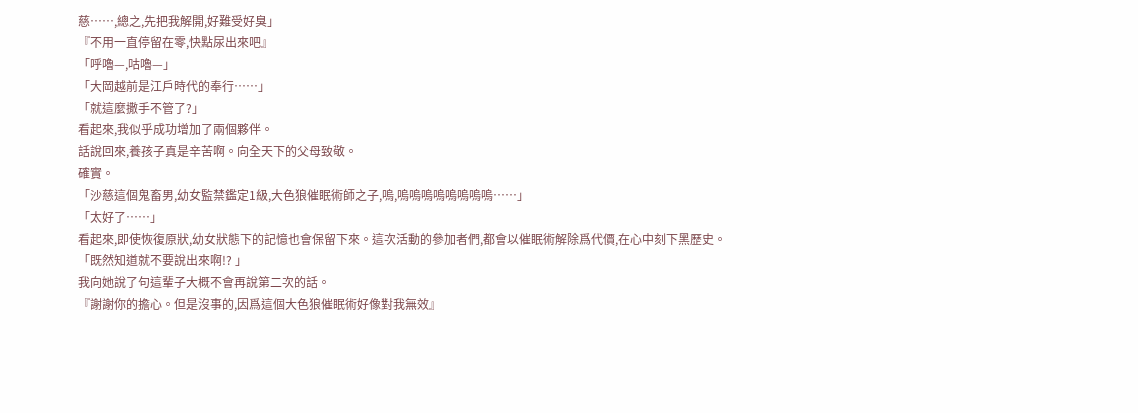慈……,總之,先把我解開,好難受好臭」
『不用一直停留在零,快點尿出來吧』
「呼嚕—,咕嚕—」
「大岡越前是江戶時代的奉行……」
「就這麼撒手不管了?」
看起來,我似乎成功增加了兩個夥伴。
話說回來,養孩子真是辛苦啊。向全天下的父母致敬。
確實。
「沙慈這個鬼畜男,幼女監禁鑑定1級,大色狼催眠術師之子,嗚,嗚嗚嗚嗚嗚嗚嗚嗚……」
「太好了……」
看起來,即使恢復原狀,幼女狀態下的記憶也會保留下來。這次活動的參加者們,都會以催眠術解除爲代價,在心中刻下黑歷史。
「既然知道就不要說出來啊!? 」
我向她說了句這輩子大概不會再說第二次的話。
『謝謝你的擔心。但是沒事的,因爲這個大色狼催眠術好像對我無效』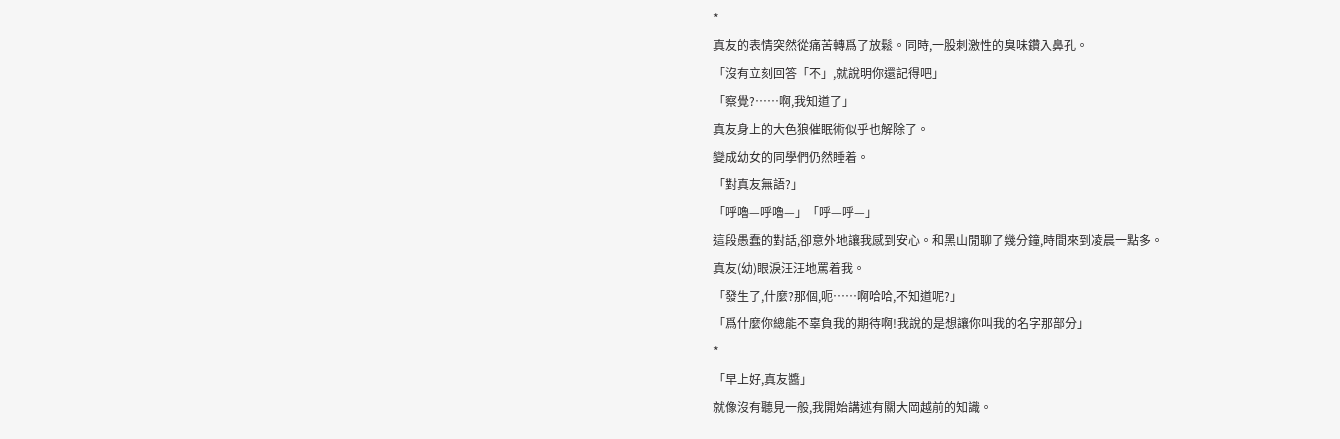*
真友的表情突然從痛苦轉爲了放鬆。同時,一股刺激性的臭味鑽入鼻孔。
「沒有立刻回答「不」,就說明你還記得吧」
「察覺?……啊,我知道了」
真友身上的大色狼催眠術似乎也解除了。
變成幼女的同學們仍然睡着。
「對真友無語?」
「呼嚕—呼嚕—」「呼—呼—」
這段愚蠢的對話,卻意外地讓我感到安心。和黑山閒聊了幾分鐘,時間來到凌晨一點多。
真友(幼)眼淚汪汪地罵着我。
「發生了,什麼?那個,呃……啊哈哈,不知道呢?」
「爲什麼你總能不辜負我的期待啊!我說的是想讓你叫我的名字那部分」
*
「早上好,真友醬」
就像沒有聽見一般,我開始講述有關大岡越前的知識。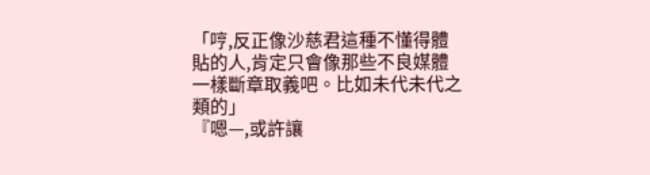「哼,反正像沙慈君這種不懂得體貼的人,肯定只會像那些不良媒體一樣斷章取義吧。比如未代未代之類的」
『嗯—,或許讓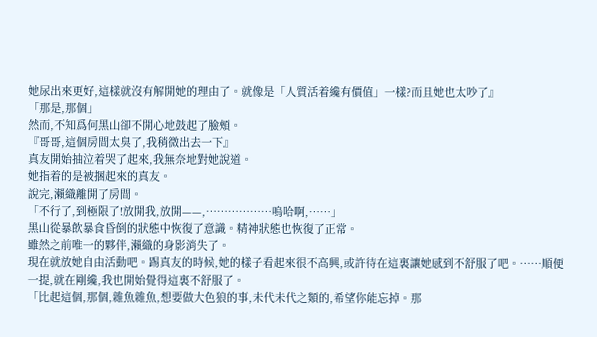她尿出來更好,這樣就沒有解開她的理由了。就像是「人質活着纔有價值」一樣?而且她也太吵了』
「那是,那個」
然而,不知爲何黑山卻不開心地鼓起了臉頰。
『哥哥,這個房間太臭了,我稍微出去一下』
真友開始抽泣着哭了起來,我無奈地對她說道。
她指着的是被捆起來的真友。
說完,瀨織離開了房間。
「不行了,到極限了!放開我,放開——,………………嗚哈啊,……」
黑山從暴飲暴食昏倒的狀態中恢復了意識。精神狀態也恢復了正常。
雖然之前唯一的夥伴,瀨織的身影消失了。
現在就放她自由活動吧。踢真友的時候,她的樣子看起來很不高興,或許待在這裏讓她感到不舒服了吧。……順便一提,就在剛纔,我也開始覺得這裏不舒服了。
「比起這個,那個,雜魚雜魚,想要做大色狼的事,未代未代之類的,希望你能忘掉。那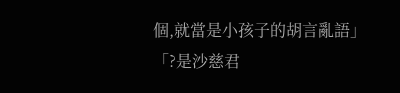個,就當是小孩子的胡言亂語」
「?是沙慈君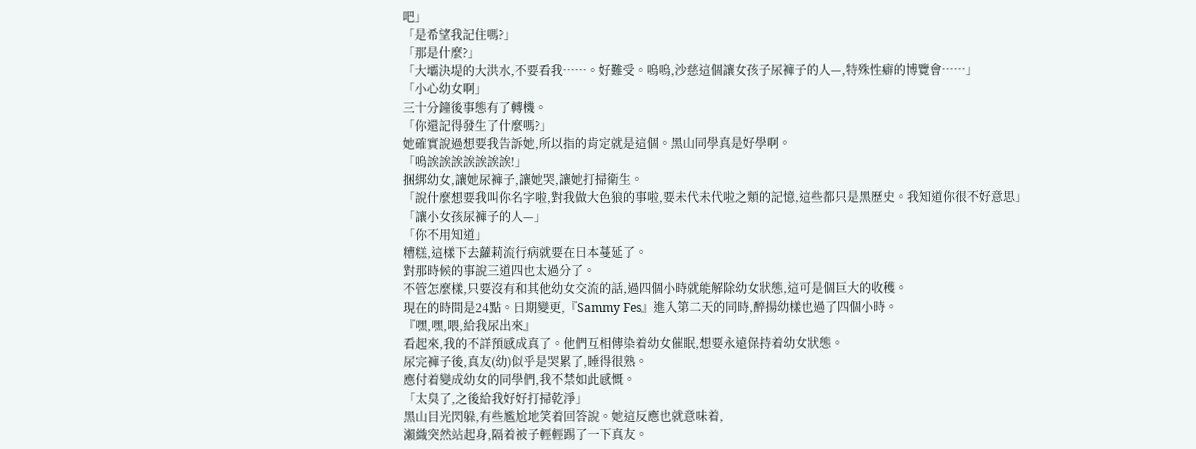吧」
「是希望我記住嗎?」
「那是什麼?」
「大壩決堤的大洪水,不要看我……。好難受。嗚嗚,沙慈這個讓女孩子尿褲子的人—,特殊性癖的博覽會……」
「小心幼女啊」
三十分鐘後事態有了轉機。
「你還記得發生了什麼嗎?」
她確實說過想要我告訴她,所以指的肯定就是這個。黑山同學真是好學啊。
「嗚誒誒誒誒誒誒誒!」
捆綁幼女,讓她尿褲子,讓她哭,讓她打掃衛生。
「說什麼想要我叫你名字啦,對我做大色狼的事啦,要未代未代啦之類的記憶,這些都只是黑歷史。我知道你很不好意思」
「讓小女孩尿褲子的人—」
「你不用知道」
糟糕,這樣下去蘿莉流行病就要在日本蔓延了。
對那時候的事說三道四也太過分了。
不管怎麼樣,只要沒有和其他幼女交流的話,過四個小時就能解除幼女狀態,這可是個巨大的收穫。
現在的時間是24點。日期變更,『Sammy Fes』進入第二天的同時,醉揚幼樣也過了四個小時。
『嘿,嘿,喂,給我尿出來』
看起來,我的不詳預感成真了。他們互相傳染着幼女催眠,想要永遠保持着幼女狀態。
尿完褲子後,真友(幼)似乎是哭累了,睡得很熟。
應付着變成幼女的同學們,我不禁如此感慨。
「太臭了,之後給我好好打掃乾淨」
黑山目光閃躲,有些尷尬地笑着回答說。她這反應也就意味着,
瀨織突然站起身,隔着被子輕輕踢了一下真友。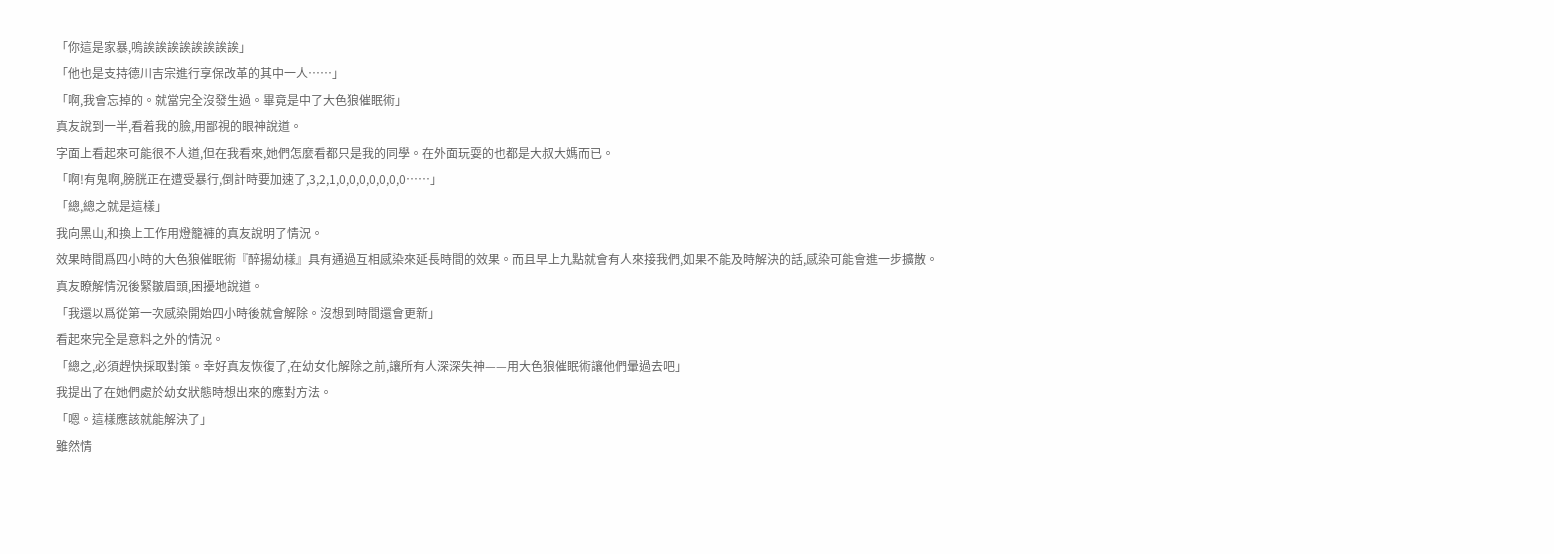「你這是家暴,嗚誒誒誒誒誒誒誒誒」
「他也是支持德川吉宗進行享保改革的其中一人……」
「啊,我會忘掉的。就當完全沒發生過。畢竟是中了大色狼催眠術」
真友說到一半,看着我的臉,用鄙視的眼神說道。
字面上看起來可能很不人道,但在我看來,她們怎麼看都只是我的同學。在外面玩耍的也都是大叔大媽而已。
「啊!有鬼啊,膀胱正在遭受暴行,倒計時要加速了,3,2,1,0,0,0,0,0,0,0……」
「總,總之就是這樣」
我向黑山,和換上工作用燈籠褲的真友說明了情況。
效果時間爲四小時的大色狼催眠術『醉揚幼樣』具有通過互相感染來延長時間的效果。而且早上九點就會有人來接我們,如果不能及時解決的話,感染可能會進一步擴散。
真友瞭解情況後緊皺眉頭,困擾地說道。
「我還以爲從第一次感染開始四小時後就會解除。沒想到時間還會更新」
看起來完全是意料之外的情況。
「總之,必須趕快採取對策。幸好真友恢復了,在幼女化解除之前,讓所有人深深失神——用大色狼催眠術讓他們暈過去吧」
我提出了在她們處於幼女狀態時想出來的應對方法。
「嗯。這樣應該就能解決了」
雖然情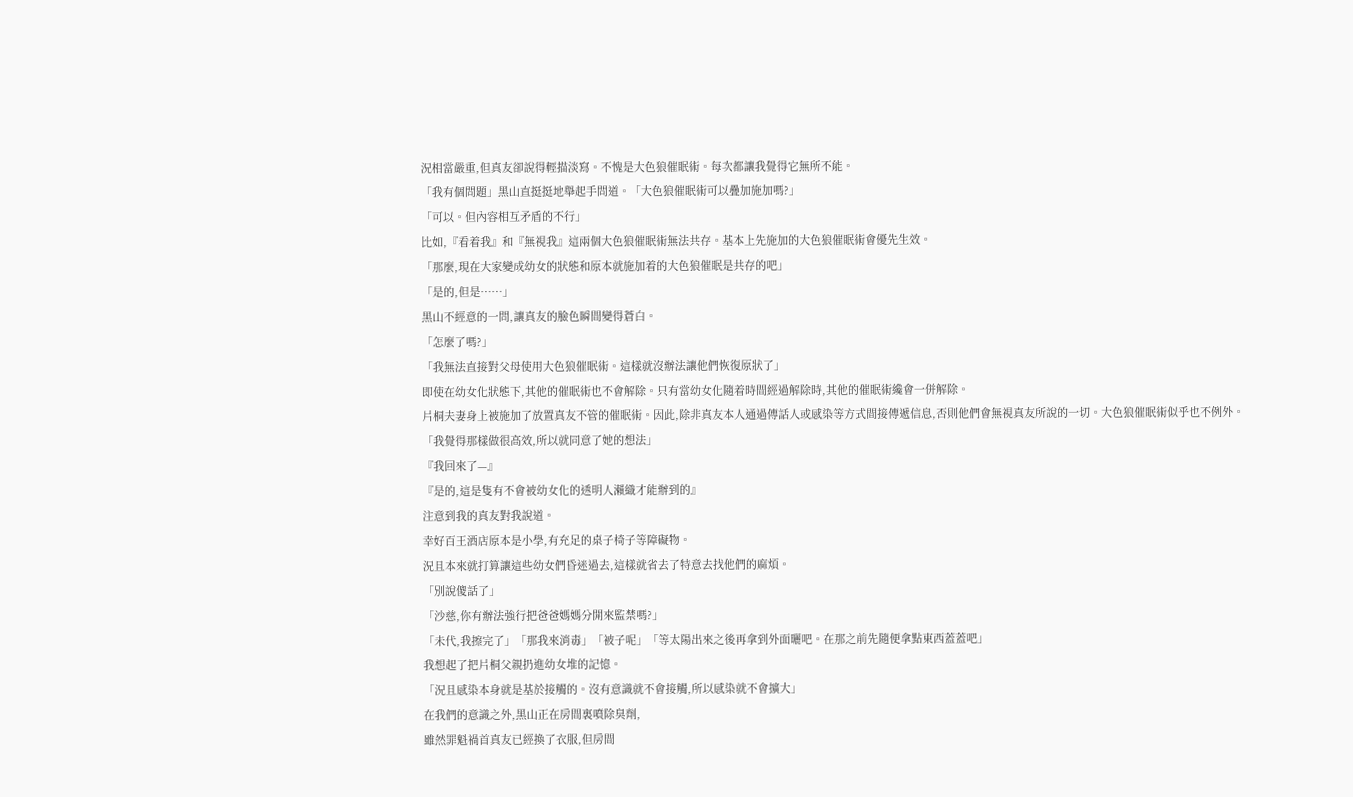況相當嚴重,但真友卻說得輕描淡寫。不愧是大色狼催眠術。每次都讓我覺得它無所不能。
「我有個問題」黑山直挺挺地舉起手問道。「大色狼催眠術可以疊加施加嗎?」
「可以。但內容相互矛盾的不行」
比如,『看着我』和『無視我』這兩個大色狼催眠術無法共存。基本上先施加的大色狼催眠術會優先生效。
「那麼,現在大家變成幼女的狀態和原本就施加着的大色狼催眠是共存的吧」
「是的,但是……」
黑山不經意的一問,讓真友的臉色瞬間變得蒼白。
「怎麼了嗎?」
「我無法直接對父母使用大色狼催眠術。這樣就沒辦法讓他們恢復原狀了」
即使在幼女化狀態下,其他的催眠術也不會解除。只有當幼女化隨着時間經過解除時,其他的催眠術纔會一併解除。
片桐夫妻身上被施加了放置真友不管的催眠術。因此,除非真友本人通過傳話人或感染等方式間接傳遞信息,否則他們會無視真友所說的一切。大色狼催眠術似乎也不例外。
「我覺得那樣做很高效,所以就同意了她的想法」
『我回來了—』
『是的,這是隻有不會被幼女化的透明人瀨織才能辦到的』
注意到我的真友對我說道。
幸好百王酒店原本是小學,有充足的桌子椅子等障礙物。
況且本來就打算讓這些幼女們昏迷過去,這樣就省去了特意去找他們的麻煩。
「別說傻話了」
「沙慈,你有辦法強行把爸爸媽媽分開來監禁嗎?」
「未代,我擦完了」「那我來消毒」「被子呢」「等太陽出來之後再拿到外面曬吧。在那之前先隨便拿點東西蓋蓋吧」
我想起了把片桐父親扔進幼女堆的記憶。
「況且感染本身就是基於接觸的。沒有意識就不會接觸,所以感染就不會擴大」
在我們的意識之外,黑山正在房間裏噴除臭劑,
雖然罪魁禍首真友已經換了衣服,但房間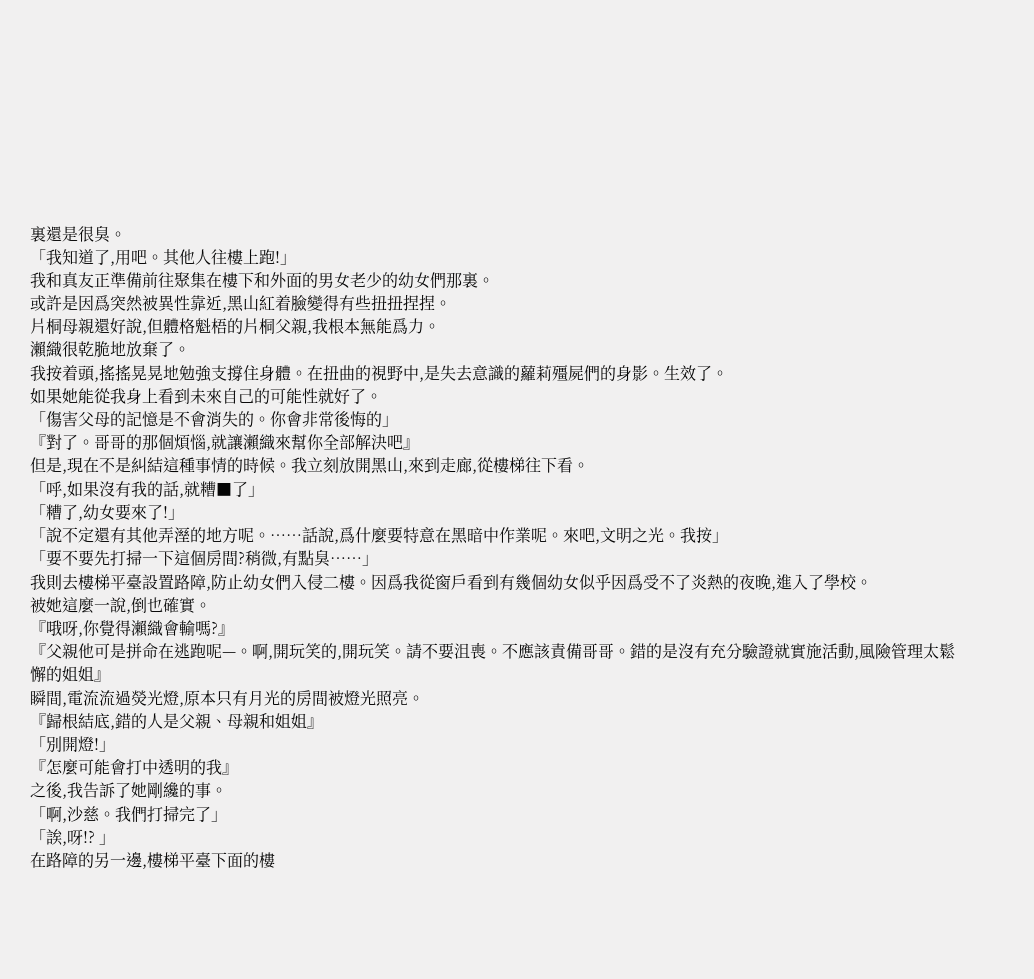裏還是很臭。
「我知道了,用吧。其他人往樓上跑!」
我和真友正準備前往聚集在樓下和外面的男女老少的幼女們那裏。
或許是因爲突然被異性靠近,黑山紅着臉變得有些扭扭捏捏。
片桐母親還好說,但體格魁梧的片桐父親,我根本無能爲力。
瀨織很乾脆地放棄了。
我按着頭,搖搖晃晃地勉強支撐住身體。在扭曲的視野中,是失去意識的蘿莉殭屍們的身影。生效了。
如果她能從我身上看到未來自己的可能性就好了。
「傷害父母的記憶是不會消失的。你會非常後悔的」
『對了。哥哥的那個煩惱,就讓瀨織來幫你全部解決吧』
但是,現在不是糾結這種事情的時候。我立刻放開黑山,來到走廊,從樓梯往下看。
「呼,如果沒有我的話,就糟■了」
「糟了,幼女要來了!」
「說不定還有其他弄溼的地方呢。……話說,爲什麼要特意在黑暗中作業呢。來吧,文明之光。我按」
「要不要先打掃一下這個房間?稍微,有點臭……」
我則去樓梯平臺設置路障,防止幼女們入侵二樓。因爲我從窗戶看到有幾個幼女似乎因爲受不了炎熱的夜晚,進入了學校。
被她這麼一說,倒也確實。
『哦呀,你覺得瀨織會輸嗎?』
『父親他可是拼命在逃跑呢—。啊,開玩笑的,開玩笑。請不要沮喪。不應該責備哥哥。錯的是沒有充分驗證就實施活動,風險管理太鬆懈的姐姐』
瞬間,電流流過熒光燈,原本只有月光的房間被燈光照亮。
『歸根結底,錯的人是父親、母親和姐姐』
「別開燈!」
『怎麼可能會打中透明的我』
之後,我告訴了她剛纔的事。
「啊,沙慈。我們打掃完了」
「誒,呀!? 」
在路障的另一邊,樓梯平臺下面的樓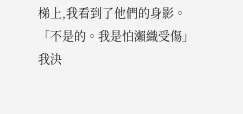梯上,我看到了他們的身影。
「不是的。我是怕瀨織受傷」
我決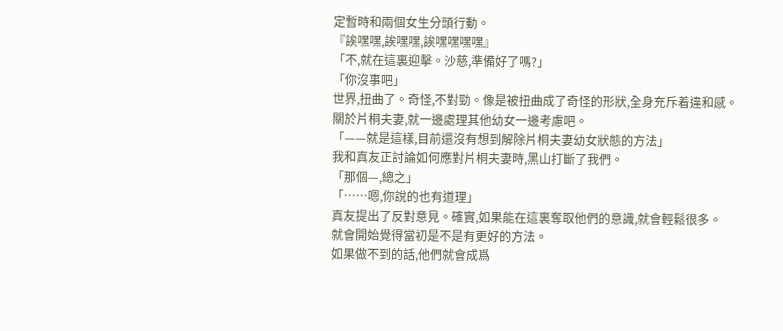定暫時和兩個女生分頭行動。
『誒嘿嘿,誒嘿嘿,誒嘿嘿嘿嘿』
「不,就在這裏迎擊。沙慈,準備好了嗎?」
「你沒事吧」
世界,扭曲了。奇怪,不對勁。像是被扭曲成了奇怪的形狀,全身充斥着違和感。
關於片桐夫妻,就一邊處理其他幼女一邊考慮吧。
「——就是這樣,目前還沒有想到解除片桐夫妻幼女狀態的方法」
我和真友正討論如何應對片桐夫妻時,黑山打斷了我們。
「那個—,總之」
「……嗯,你說的也有道理」
真友提出了反對意見。確實,如果能在這裏奪取他們的意識,就會輕鬆很多。
就會開始覺得當初是不是有更好的方法。
如果做不到的話,他們就會成爲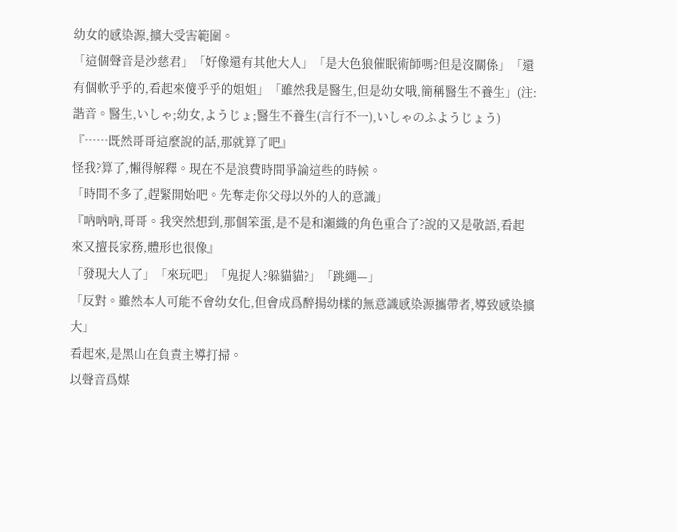幼女的感染源,擴大受害範圍。
「這個聲音是沙慈君」「好像還有其他大人」「是大色狼催眠術師嗎?但是沒關係」「還有個軟乎乎的,看起來傻乎乎的姐姐」「雖然我是醫生,但是幼女哦,簡稱醫生不養生」(注:諧音。醫生,いしゃ;幼女,ようじょ;醫生不養生(言行不一),いしゃのふようじょう)
『……既然哥哥這麼說的話,那就算了吧』
怪我?算了,懶得解釋。現在不是浪費時間爭論這些的時候。
「時間不多了,趕緊開始吧。先奪走你父母以外的人的意識」
『吶吶吶,哥哥。我突然想到,那個笨蛋,是不是和瀨織的角色重合了?說的又是敬語,看起來又擅長家務,體形也很像』
「發現大人了」「來玩吧」「鬼捉人?躲貓貓?」「跳繩—」
「反對。雖然本人可能不會幼女化,但會成爲醉揚幼樣的無意識感染源攜帶者,導致感染擴大」
看起來,是黑山在負責主導打掃。
以聲音爲媒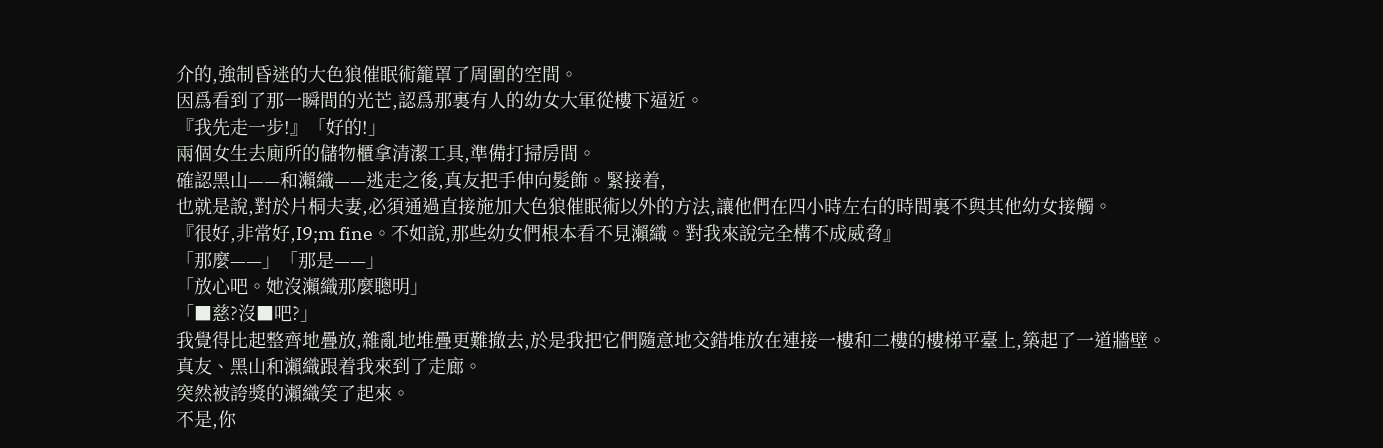介的,強制昏迷的大色狼催眠術籠罩了周圍的空間。
因爲看到了那一瞬間的光芒,認爲那裏有人的幼女大軍從樓下逼近。
『我先走一步!』「好的!」
兩個女生去廁所的儲物櫃拿清潔工具,準備打掃房間。
確認黑山——和瀨織——逃走之後,真友把手伸向髮飾。緊接着,
也就是說,對於片桐夫妻,必須通過直接施加大色狼催眠術以外的方法,讓他們在四小時左右的時間裏不與其他幼女接觸。
『很好,非常好,I9;m fine。不如說,那些幼女們根本看不見瀨織。對我來說完全構不成威脅』
「那麼——」「那是——」
「放心吧。她沒瀨織那麼聰明」
「■慈?沒■吧?」
我覺得比起整齊地疊放,雜亂地堆疊更難撤去,於是我把它們隨意地交錯堆放在連接一樓和二樓的樓梯平臺上,築起了一道牆壁。
真友、黑山和瀨織跟着我來到了走廊。
突然被誇獎的瀨織笑了起來。
不是,你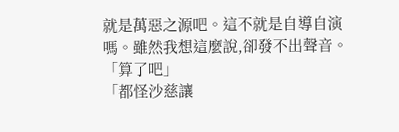就是萬惡之源吧。這不就是自導自演嗎。雖然我想這麼說,卻發不出聲音。
「算了吧」
「都怪沙慈讓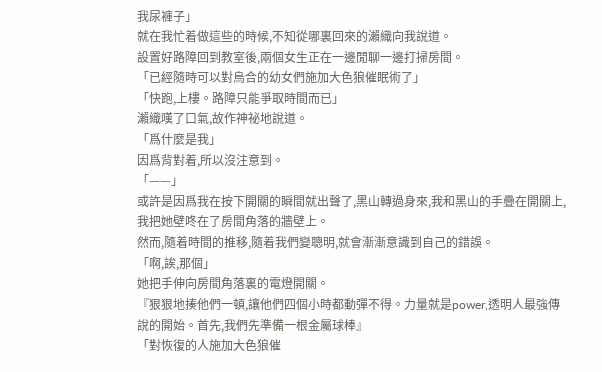我尿褲子」
就在我忙着做這些的時候,不知從哪裏回來的瀨織向我說道。
設置好路障回到教室後,兩個女生正在一邊閒聊一邊打掃房間。
「已經隨時可以對烏合的幼女們施加大色狼催眠術了」
「快跑,上樓。路障只能爭取時間而已」
瀨織嘆了口氣,故作神祕地說道。
「爲什麼是我」
因爲背對着,所以沒注意到。
「——」
或許是因爲我在按下開關的瞬間就出聲了,黑山轉過身來,我和黑山的手疊在開關上,我把她壁咚在了房間角落的牆壁上。
然而,隨着時間的推移,隨着我們變聰明,就會漸漸意識到自己的錯誤。
「啊,誒,那個」
她把手伸向房間角落裏的電燈開關。
『狠狠地揍他們一頓,讓他們四個小時都動彈不得。力量就是power,透明人最強傳說的開始。首先,我們先準備一根金屬球棒』
「對恢復的人施加大色狼催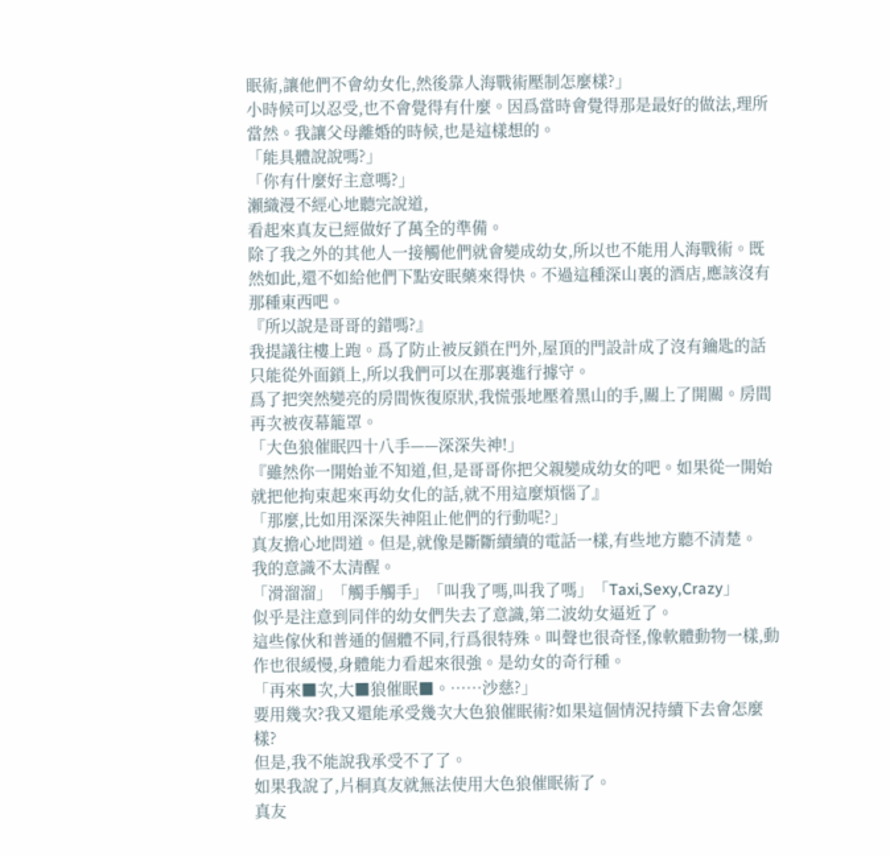眠術,讓他們不會幼女化,然後靠人海戰術壓制怎麼樣?」
小時候可以忍受,也不會覺得有什麼。因爲當時會覺得那是最好的做法,理所當然。我讓父母離婚的時候,也是這樣想的。
「能具體說說嗎?」
「你有什麼好主意嗎?」
瀨織漫不經心地聽完說道,
看起來真友已經做好了萬全的準備。
除了我之外的其他人一接觸他們就會變成幼女,所以也不能用人海戰術。既然如此,還不如給他們下點安眠藥來得快。不過這種深山裏的酒店,應該沒有那種東西吧。
『所以說是哥哥的錯嗎?』
我提議往樓上跑。爲了防止被反鎖在門外,屋頂的門設計成了沒有鑰匙的話只能從外面鎖上,所以我們可以在那裏進行據守。
爲了把突然變亮的房間恢復原狀,我慌張地壓着黑山的手,關上了開關。房間再次被夜幕籠罩。
「大色狼催眠四十八手——深深失神!」
『雖然你一開始並不知道,但,是哥哥你把父親變成幼女的吧。如果從一開始就把他拘束起來再幼女化的話,就不用這麼煩惱了』
「那麼,比如用深深失神阻止他們的行動呢?」
真友擔心地問道。但是,就像是斷斷續續的電話一樣,有些地方聽不清楚。
我的意識不太清醒。
「滑溜溜」「觸手觸手」「叫我了嗎,叫我了嗎」「Taxi,Sexy,Crazy」
似乎是注意到同伴的幼女們失去了意識,第二波幼女逼近了。
這些傢伙和普通的個體不同,行爲很特殊。叫聲也很奇怪,像軟體動物一樣,動作也很緩慢,身體能力看起來很強。是幼女的奇行種。
「再來■次,大■狼催眠■。……沙慈?」
要用幾次?我又還能承受幾次大色狼催眠術?如果這個情況持續下去會怎麼樣?
但是,我不能說我承受不了了。
如果我說了,片桐真友就無法使用大色狼催眠術了。
真友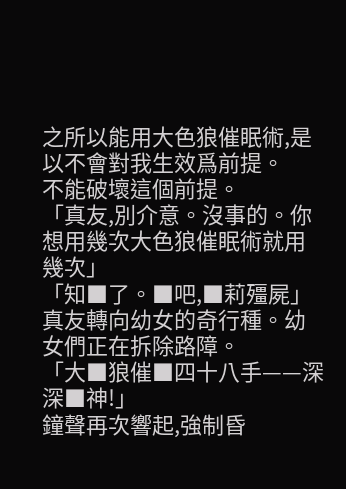之所以能用大色狼催眠術,是以不會對我生效爲前提。
不能破壞這個前提。
「真友,別介意。沒事的。你想用幾次大色狼催眠術就用幾次」
「知■了。■吧,■莉殭屍」
真友轉向幼女的奇行種。幼女們正在拆除路障。
「大■狼催■四十八手——深深■神!」
鐘聲再次響起,強制昏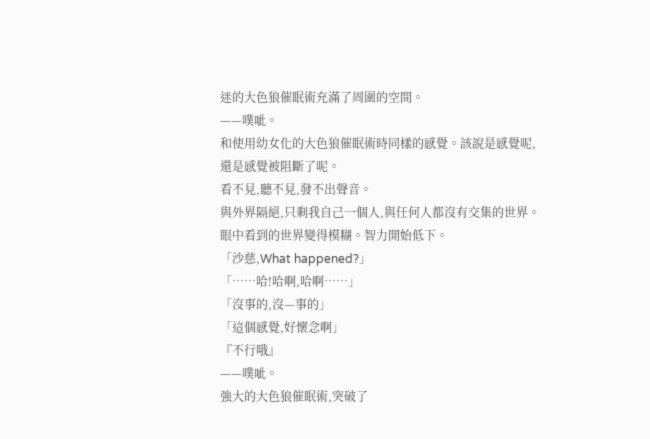迷的大色狼催眠術充滿了周圍的空間。
——噗呲。
和使用幼女化的大色狼催眠術時同樣的感覺。該說是感覺呢,還是感覺被阻斷了呢。
看不見,聽不見,發不出聲音。
與外界隔絕,只剩我自己一個人,與任何人都沒有交集的世界。
眼中看到的世界變得模糊。智力開始低下。
「沙慈,What happened?」
「……哈!哈啊,哈啊……」
「沒事的,沒—事的」
「這個感覺,好懷念啊」
『不行哦』
——噗呲。
強大的大色狼催眠術,突破了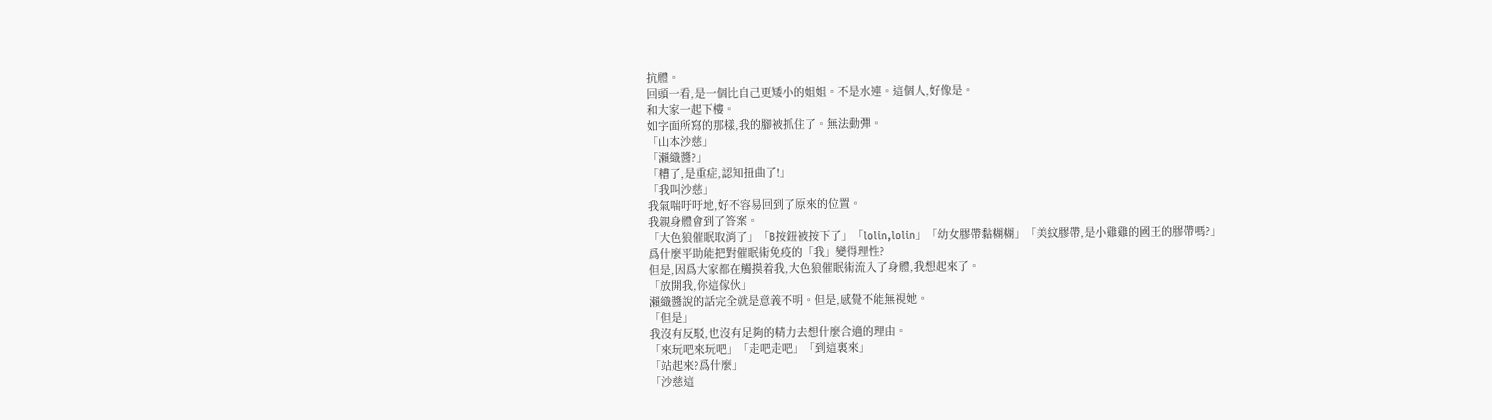抗體。
回頭一看,是一個比自己更矮小的姐姐。不是水連。這個人,好像是。
和大家一起下樓。
如字面所寫的那樣,我的腳被抓住了。無法動彈。
「山本沙慈」
「瀨織醬?」
「糟了,是重症,認知扭曲了!」
「我叫沙慈」
我氣喘吁吁地,好不容易回到了原來的位置。
我親身體會到了答案。
「大色狼催眠取消了」「B按鈕被按下了」「lolin,lolin」「幼女膠帶黏糊糊」「美紋膠帶,是小雞雞的國王的膠帶嗎?」
爲什麼平助能把對催眠術免疫的「我」變得理性?
但是,因爲大家都在觸摸着我,大色狼催眠術流入了身體,我想起來了。
「放開我,你這傢伙」
瀨織醬說的話完全就是意義不明。但是,感覺不能無視她。
「但是」
我沒有反駁,也沒有足夠的精力去想什麼合適的理由。
「來玩吧來玩吧」「走吧走吧」「到這裏來」
「站起來?爲什麼」
「沙慈這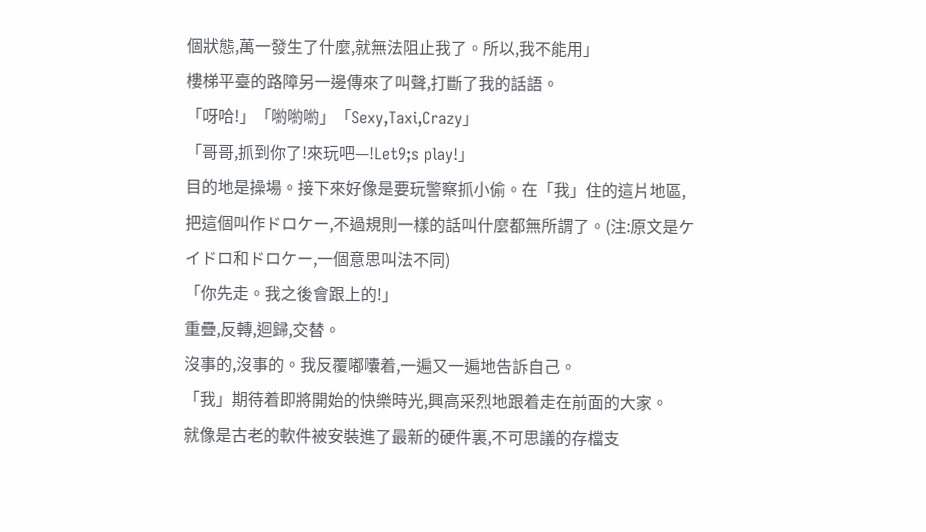個狀態,萬一發生了什麼,就無法阻止我了。所以,我不能用」
樓梯平臺的路障另一邊傳來了叫聲,打斷了我的話語。
「呀哈!」「喲喲喲」「Sexy,Taxi,Crazy」
「哥哥,抓到你了!來玩吧—!Let9;s play!」
目的地是操場。接下來好像是要玩警察抓小偷。在「我」住的這片地區,把這個叫作ドロケー,不過規則一樣的話叫什麼都無所謂了。(注:原文是ケイドロ和ドロケー,一個意思叫法不同)
「你先走。我之後會跟上的!」
重疊,反轉,迴歸,交替。
沒事的,沒事的。我反覆嘟囔着,一遍又一遍地告訴自己。
「我」期待着即將開始的快樂時光,興高采烈地跟着走在前面的大家。
就像是古老的軟件被安裝進了最新的硬件裏,不可思議的存檔支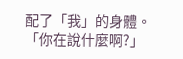配了「我」的身體。
「你在說什麼啊?」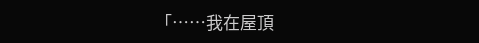「……我在屋頂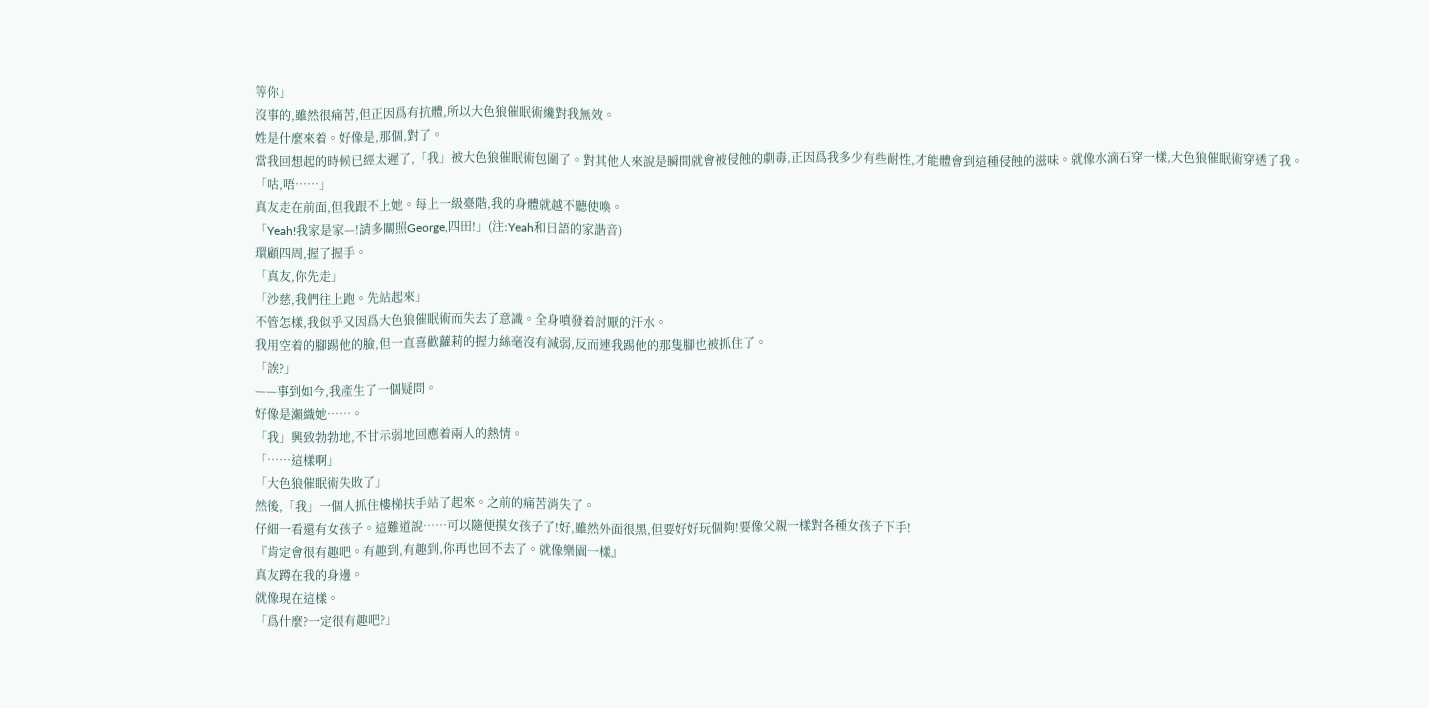等你」
沒事的,雖然很痛苦,但正因爲有抗體,所以大色狼催眠術纔對我無效。
姓是什麼來着。好像是,那個,對了。
當我回想起的時候已經太遲了,「我」被大色狼催眠術包圍了。對其他人來說是瞬間就會被侵蝕的劇毒,正因爲我多少有些耐性,才能體會到這種侵蝕的滋味。就像水滴石穿一樣,大色狼催眠術穿透了我。
「咕,唔……」
真友走在前面,但我跟不上她。每上一級臺階,我的身體就越不聽使喚。
「Yeah!我家是家—!請多關照George,四田!」(注:Yeah和日語的家諧音)
環顧四周,握了握手。
「真友,你先走」
「沙慈,我們往上跑。先站起來」
不管怎樣,我似乎又因爲大色狼催眠術而失去了意識。全身噴發着討厭的汗水。
我用空着的腳踢他的臉,但一直喜歡蘿莉的握力絲毫沒有減弱,反而連我踢他的那隻腳也被抓住了。
「誒?」
——事到如今,我產生了一個疑問。
好像是瀨織她……。
「我」興致勃勃地,不甘示弱地回應着兩人的熱情。
「……這樣啊」
「大色狼催眠術失敗了」
然後,「我」一個人抓住樓梯扶手站了起來。之前的痛苦消失了。
仔細一看還有女孩子。這難道說……可以隨便摸女孩子了!好,雖然外面很黑,但要好好玩個夠!要像父親一樣對各種女孩子下手!
『肯定會很有趣吧。有趣到,有趣到,你再也回不去了。就像樂園一樣』
真友蹲在我的身邊。
就像現在這樣。
「爲什麼?一定很有趣吧?」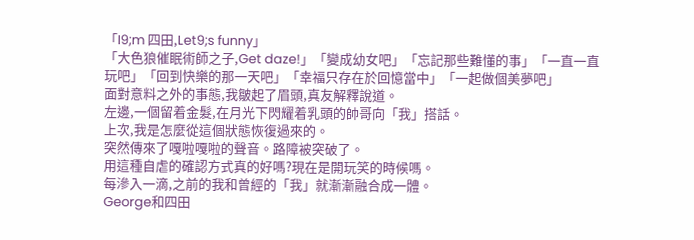「I9;m 四田,Let9;s funny」
「大色狼催眠術師之子,Get daze!」「變成幼女吧」「忘記那些難懂的事」「一直一直玩吧」「回到快樂的那一天吧」「幸福只存在於回憶當中」「一起做個美夢吧」
面對意料之外的事態,我皺起了眉頭,真友解釋說道。
左邊,一個留着金髮,在月光下閃耀着乳頭的帥哥向「我」搭話。
上次,我是怎麼從這個狀態恢復過來的。
突然傳來了嘎啦嘎啦的聲音。路障被突破了。
用這種自虐的確認方式真的好嗎?現在是開玩笑的時候嗎。
每滲入一滴,之前的我和曾經的「我」就漸漸融合成一體。
George和四田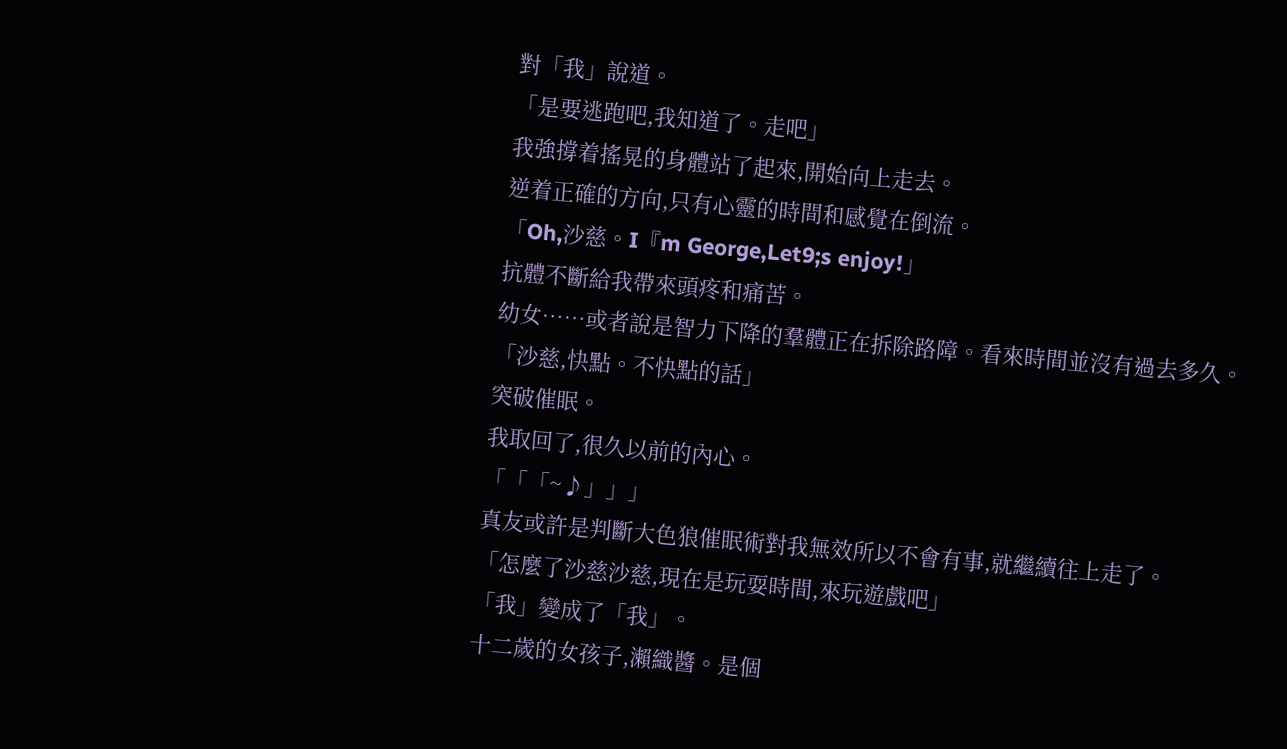對「我」說道。
「是要逃跑吧,我知道了。走吧」
我強撐着搖晃的身體站了起來,開始向上走去。
逆着正確的方向,只有心靈的時間和感覺在倒流。
「Oh,沙慈。I『m George,Let9;s enjoy!」
抗體不斷給我帶來頭疼和痛苦。
幼女……或者說是智力下降的羣體正在拆除路障。看來時間並沒有過去多久。
「沙慈,快點。不快點的話」
突破催眠。
我取回了,很久以前的內心。
「「「~♪」」」
真友或許是判斷大色狼催眠術對我無效所以不會有事,就繼續往上走了。
「怎麼了沙慈沙慈,現在是玩耍時間,來玩遊戲吧」
「我」變成了「我」。
十二歲的女孩子,瀨織醬。是個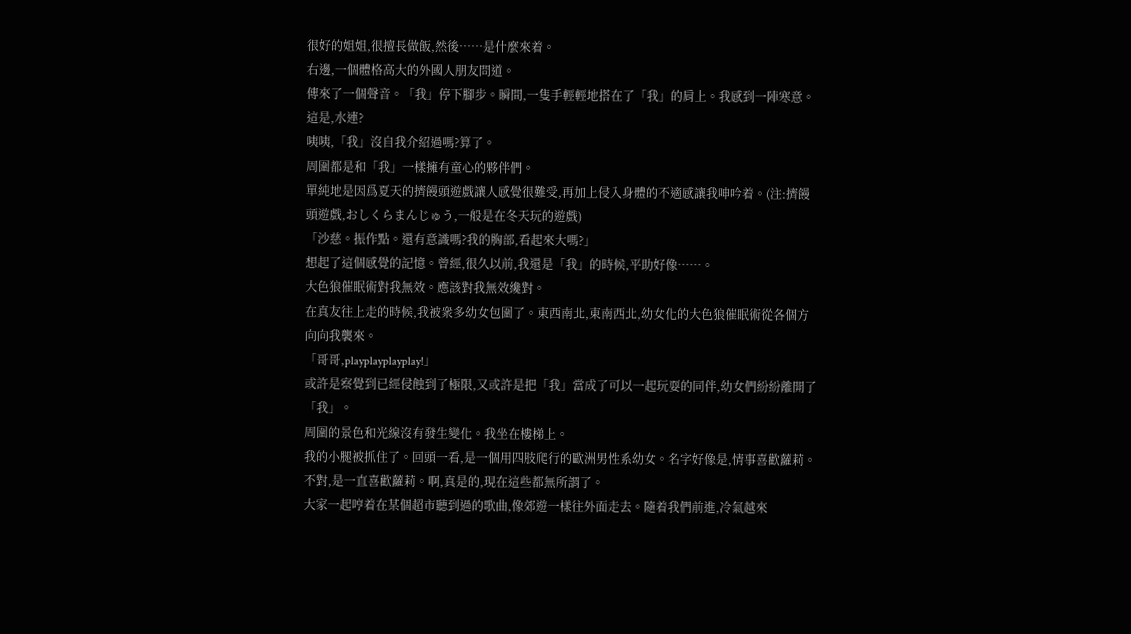很好的姐姐,很擅長做飯,然後……是什麼來着。
右邊,一個體格高大的外國人朋友問道。
傳來了一個聲音。「我」停下腳步。瞬間,一隻手輕輕地搭在了「我」的肩上。我感到一陣寒意。這是,水連?
咦咦,「我」沒自我介紹過嗎?算了。
周圍都是和「我」一樣擁有童心的夥伴們。
單純地是因爲夏天的擠饅頭遊戲讓人感覺很難受,再加上侵入身體的不適感讓我呻吟着。(注:擠饅頭遊戲,おしくらまんじゅう,一般是在冬天玩的遊戲)
「沙慈。振作點。還有意識嗎?我的胸部,看起來大嗎?」
想起了這個感覺的記憶。曾經,很久以前,我還是「我」的時候,平助好像……。
大色狼催眠術對我無效。應該對我無效纔對。
在真友往上走的時候,我被衆多幼女包圍了。東西南北,東南西北,幼女化的大色狼催眠術從各個方向向我襲來。
「哥哥,playplayplayplay!」
或許是察覺到已經侵蝕到了極限,又或許是把「我」當成了可以一起玩耍的同伴,幼女們紛紛離開了「我」。
周圍的景色和光線沒有發生變化。我坐在樓梯上。
我的小腿被抓住了。回頭一看,是一個用四肢爬行的歐洲男性系幼女。名字好像是,情事喜歡蘿莉。不對,是一直喜歡蘿莉。啊,真是的,現在這些都無所謂了。
大家一起哼着在某個超市聽到過的歌曲,像郊遊一樣往外面走去。隨着我們前進,冷氣越來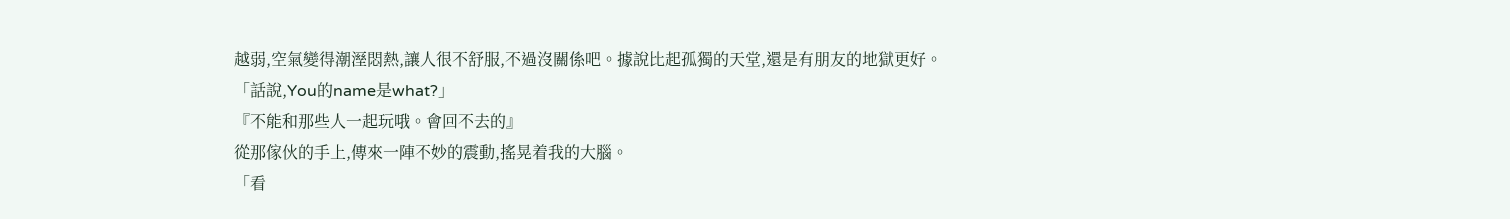越弱,空氣變得潮溼悶熱,讓人很不舒服,不過沒關係吧。據說比起孤獨的天堂,還是有朋友的地獄更好。
「話說,You的name是what?」
『不能和那些人一起玩哦。會回不去的』
從那傢伙的手上,傳來一陣不妙的震動,搖晃着我的大腦。
「看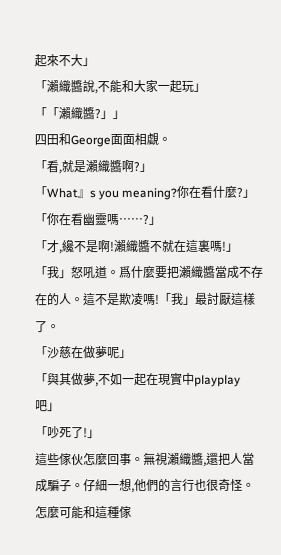起來不大」
「瀨織醬說,不能和大家一起玩」
「「瀨織醬?」」
四田和George面面相覷。
「看,就是瀨織醬啊?」
「What』s you meaning?你在看什麼?」
「你在看幽靈嗎……?」
「才,纔不是啊!瀨織醬不就在這裏嗎!」
「我」怒吼道。爲什麼要把瀨織醬當成不存在的人。這不是欺凌嗎!「我」最討厭這樣了。
「沙慈在做夢呢」
「與其做夢,不如一起在現實中playplay吧」
「吵死了!」
這些傢伙怎麼回事。無視瀨織醬,還把人當成騙子。仔細一想,他們的言行也很奇怪。
怎麼可能和這種傢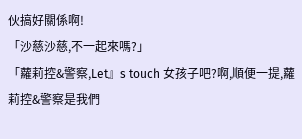伙搞好關係啊!
「沙慈沙慈,不一起來嗎?」
「蘿莉控&警察,Let』s touch 女孩子吧?啊,順便一提,蘿莉控&警察是我們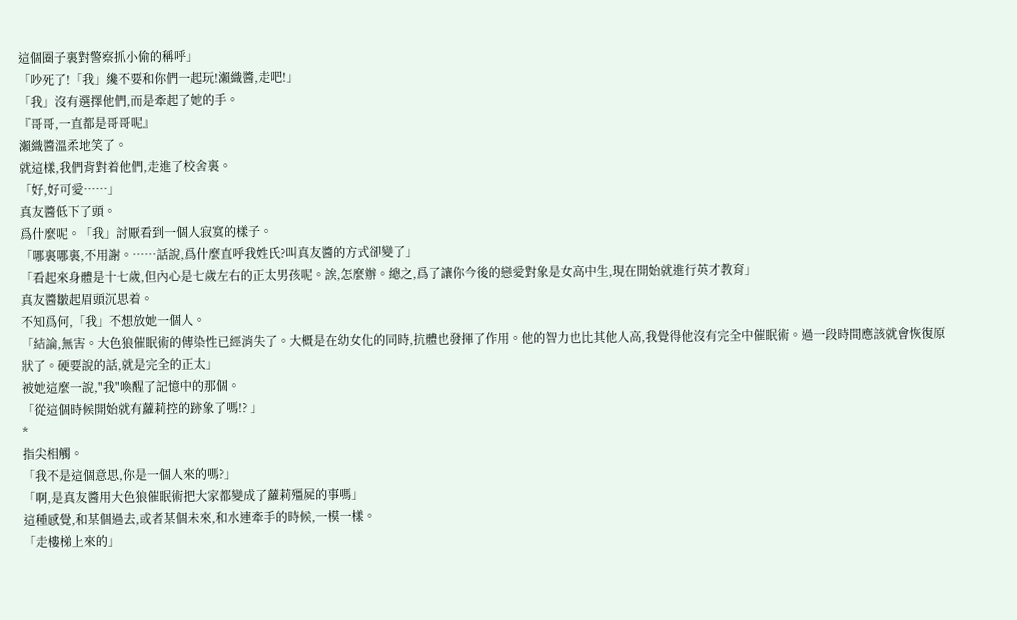這個圈子裏對警察抓小偷的稱呼」
「吵死了!「我」纔不要和你們一起玩!瀨織醬,走吧!」
「我」沒有選擇他們,而是牽起了她的手。
『哥哥,一直都是哥哥呢』
瀨織醬溫柔地笑了。
就這樣,我們背對着他們,走進了校舍裏。
「好,好可愛……」
真友醬低下了頭。
爲什麼呢。「我」討厭看到一個人寂寞的樣子。
「哪裏哪裏,不用謝。……話說,爲什麼直呼我姓氏?叫真友醬的方式卻變了」
「看起來身體是十七歲,但內心是七歲左右的正太男孩呢。誒,怎麼辦。總之,爲了讓你今後的戀愛對象是女高中生,現在開始就進行英才教育」
真友醬皺起眉頭沉思着。
不知爲何,「我」不想放她一個人。
「結論,無害。大色狼催眠術的傳染性已經消失了。大概是在幼女化的同時,抗體也發揮了作用。他的智力也比其他人高,我覺得他沒有完全中催眠術。過一段時間應該就會恢復原狀了。硬要說的話,就是完全的正太」
被她這麼一說,"我"喚醒了記憶中的那個。
「從這個時候開始就有蘿莉控的跡象了嗎!? 」
*
指尖相觸。
「我不是這個意思,你是一個人來的嗎?」
「啊,是真友醬用大色狼催眠術把大家都變成了蘿莉殭屍的事嗎」
這種感覺,和某個過去,或者某個未來,和水連牽手的時候,一模一樣。
「走樓梯上來的」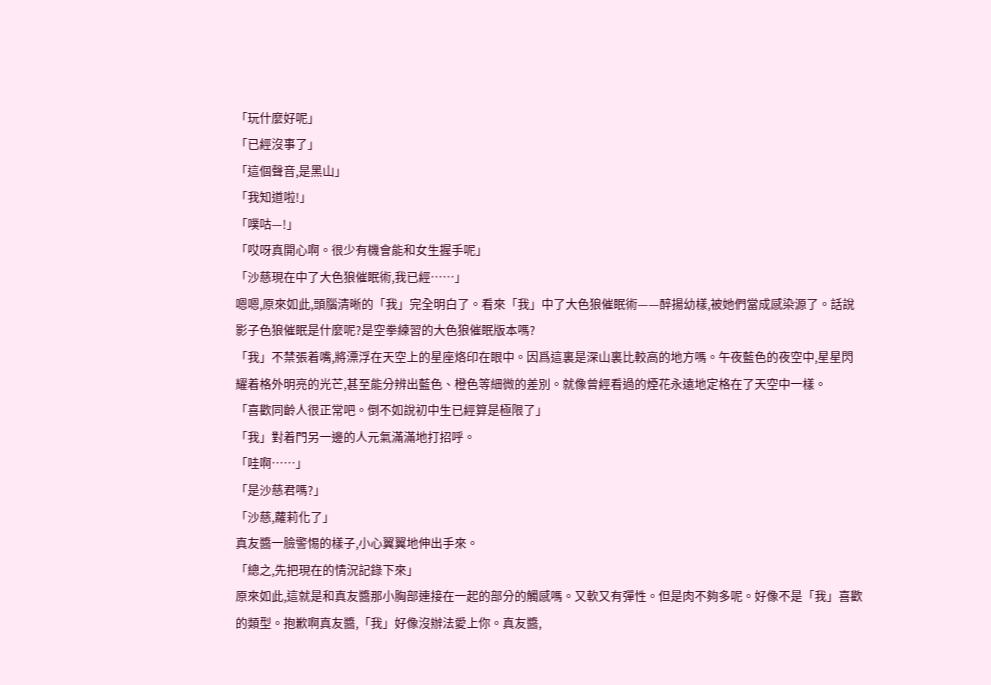「玩什麼好呢」
「已經沒事了」
「這個聲音,是黑山」
「我知道啦!」
「噗咕—!」
「哎呀真開心啊。很少有機會能和女生握手呢」
「沙慈現在中了大色狼催眠術,我已經……」
嗯嗯,原來如此,頭腦清晰的「我」完全明白了。看來「我」中了大色狼催眠術——醉揚幼樣,被她們當成感染源了。話說影子色狼催眠是什麼呢?是空拳練習的大色狼催眠版本嗎?
「我」不禁張着嘴,將漂浮在天空上的星座烙印在眼中。因爲這裏是深山裏比較高的地方嗎。午夜藍色的夜空中,星星閃耀着格外明亮的光芒,甚至能分辨出藍色、橙色等細微的差別。就像曾經看過的煙花永遠地定格在了天空中一樣。
「喜歡同齡人很正常吧。倒不如說初中生已經算是極限了」
「我」對着門另一邊的人元氣滿滿地打招呼。
「哇啊……」
「是沙慈君嗎?」
「沙慈,蘿莉化了」
真友醬一臉警惕的樣子,小心翼翼地伸出手來。
「總之,先把現在的情況記錄下來」
原來如此,這就是和真友醬那小胸部連接在一起的部分的觸感嗎。又軟又有彈性。但是肉不夠多呢。好像不是「我」喜歡的類型。抱歉啊真友醬,「我」好像沒辦法愛上你。真友醬,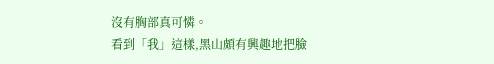沒有胸部真可憐。
看到「我」這樣,黑山頗有興趣地把臉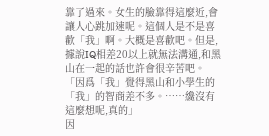靠了過來。女生的臉靠得這麼近,會讓人心跳加速呢。這個人是不是喜歡「我」啊。大概是喜歡吧。但是,據說IQ相差20以上就無法溝通,和黑山在一起的話也許會很辛苦吧。
「因爲「我」覺得黑山和小學生的「我」的智商差不多。……纔沒有這麼想呢,真的」
因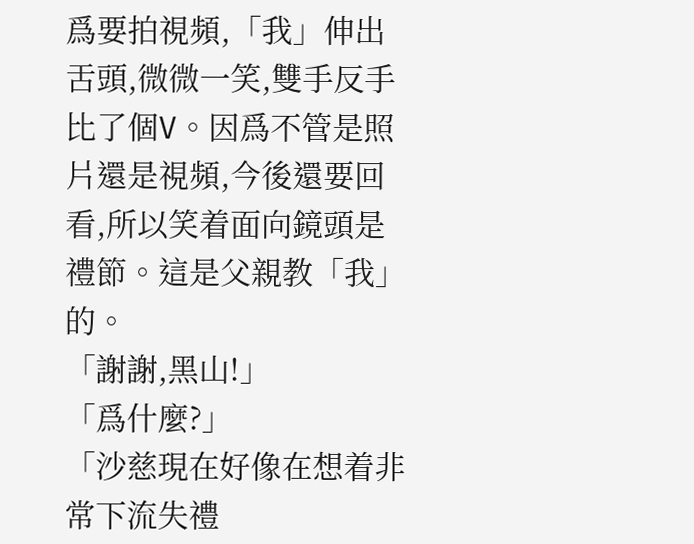爲要拍視頻,「我」伸出舌頭,微微一笑,雙手反手比了個V。因爲不管是照片還是視頻,今後還要回看,所以笑着面向鏡頭是禮節。這是父親教「我」的。
「謝謝,黑山!」
「爲什麼?」
「沙慈現在好像在想着非常下流失禮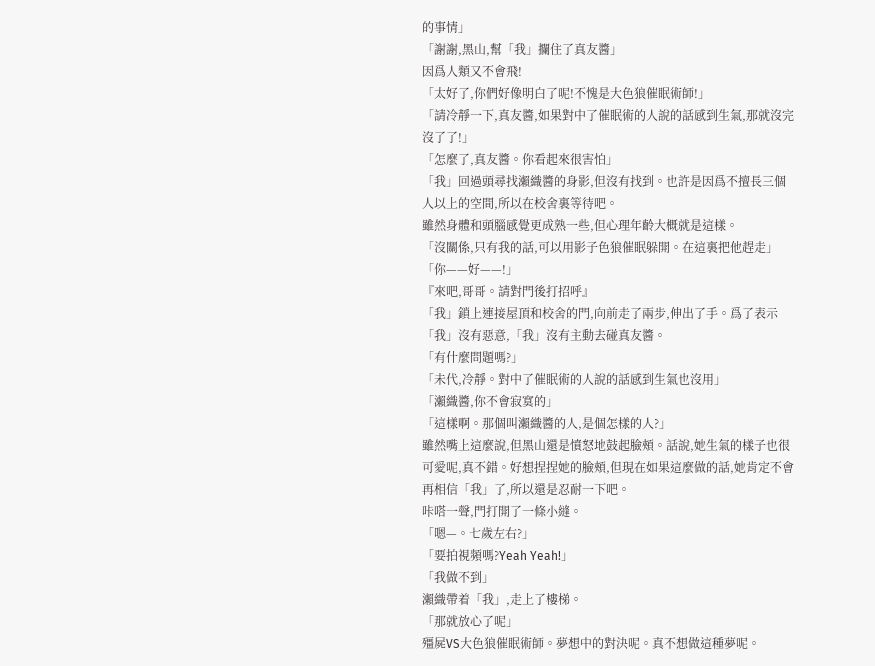的事情」
「謝謝,黑山,幫「我」攔住了真友醬」
因爲人類又不會飛!
「太好了,你們好像明白了呢!不愧是大色狼催眠術師!」
「請冷靜一下,真友醬,如果對中了催眠術的人說的話感到生氣,那就沒完沒了了!」
「怎麼了,真友醬。你看起來很害怕」
「我」回過頭尋找瀨織醬的身影,但沒有找到。也許是因爲不擅長三個人以上的空間,所以在校舍裏等待吧。
雖然身體和頭腦感覺更成熟一些,但心理年齡大概就是這樣。
「沒關係,只有我的話,可以用影子色狼催眠躲開。在這裏把他趕走」
「你——好——!」
『來吧,哥哥。請對門後打招呼』
「我」鎖上連接屋頂和校舍的門,向前走了兩步,伸出了手。爲了表示「我」沒有惡意,「我」沒有主動去碰真友醬。
「有什麼問題嗎?」
「未代,冷靜。對中了催眠術的人說的話感到生氣也沒用」
「瀨織醬,你不會寂寞的」
「這樣啊。那個叫瀨織醬的人,是個怎樣的人?」
雖然嘴上這麼說,但黑山還是憤怒地鼓起臉頰。話說,她生氣的樣子也很可愛呢,真不錯。好想捏捏她的臉頰,但現在如果這麼做的話,她肯定不會再相信「我」了,所以還是忍耐一下吧。
咔嗒一聲,門打開了一條小縫。
「嗯—。七歲左右?」
「要拍視頻嗎?Yeah Yeah!」
「我做不到」
瀨織帶着「我」,走上了樓梯。
「那就放心了呢」
殭屍VS大色狼催眠術師。夢想中的對決呢。真不想做這種夢呢。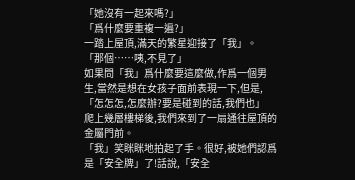「她沒有一起來嗎?」
「爲什麼要重複一遍?」
一踏上屋頂,滿天的繁星迎接了「我」。
「那個……咦,不見了」
如果問「我」爲什麼要這麼做,作爲一個男生,當然是想在女孩子面前表現一下,但是,
「怎怎怎,怎麼辦?要是碰到的話,我們也」
爬上幾層樓梯後,我們來到了一扇通往屋頂的金屬門前。
「我」笑眯眯地拍起了手。很好,被她們認爲是「安全牌」了!話說,「安全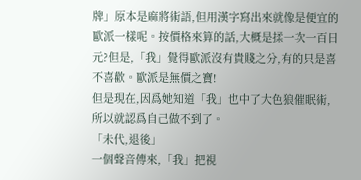牌」原本是麻將術語,但用漢字寫出來就像是便宜的歐派一樣呢。按價格來算的話,大概是揉一次一百日元?但是,「我」覺得歐派沒有貴賤之分,有的只是喜不喜歡。歐派是無價之寶!
但是現在,因爲她知道「我」也中了大色狼催眠術,所以就認爲自己做不到了。
「未代,退後」
一個聲音傳來,「我」把視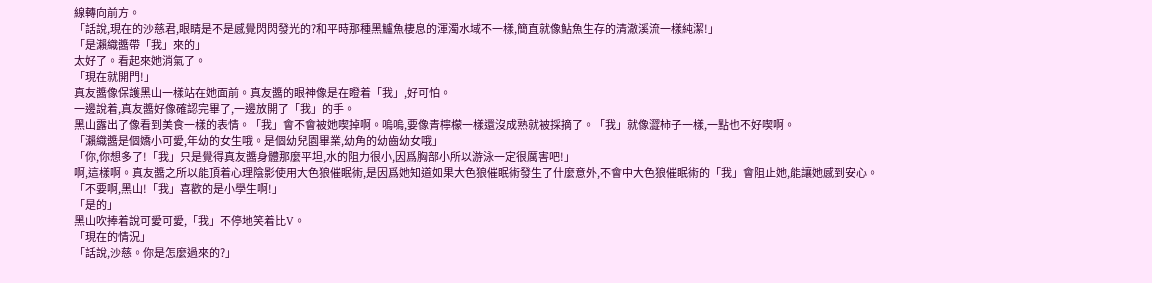線轉向前方。
「話說,現在的沙慈君,眼睛是不是感覺閃閃發光的?和平時那種黑鱸魚棲息的渾濁水域不一樣,簡直就像鮎魚生存的清澈溪流一樣純潔!」
「是瀨織醬帶「我」來的」
太好了。看起來她消氣了。
「現在就開門!」
真友醬像保護黑山一樣站在她面前。真友醬的眼神像是在瞪着「我」,好可怕。
一邊說着,真友醬好像確認完畢了,一邊放開了「我」的手。
黑山露出了像看到美食一樣的表情。「我」會不會被她喫掉啊。嗚嗚,要像青檸檬一樣還沒成熟就被採摘了。「我」就像澀柿子一樣,一點也不好喫啊。
「瀨織醬是個嬌小可愛,年幼的女生哦。是個幼兒園畢業,幼角的幼齒幼女哦」
「你,你想多了!「我」只是覺得真友醬身體那麼平坦,水的阻力很小,因爲胸部小所以游泳一定很厲害吧!」
啊,這樣啊。真友醬之所以能頂着心理陰影使用大色狼催眠術,是因爲她知道如果大色狼催眠術發生了什麼意外,不會中大色狼催眠術的「我」會阻止她,能讓她感到安心。
「不要啊,黑山!「我」喜歡的是小學生啊!」
「是的」
黑山吹捧着說可愛可愛,「我」不停地笑着比V。
「現在的情況」
「話說,沙慈。你是怎麼過來的?」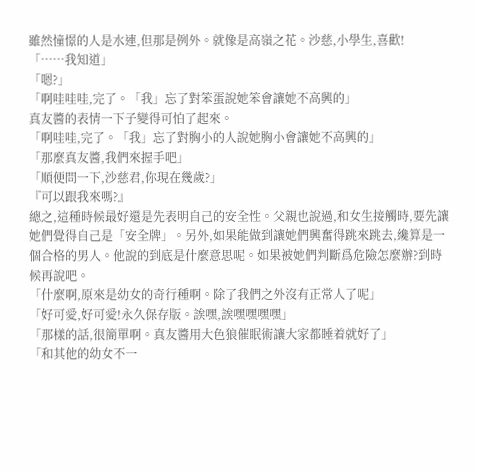雖然憧憬的人是水連,但那是例外。就像是高嶺之花。沙慈,小學生,喜歡!
「……我知道」
「嗯?」
「啊哇哇哇,完了。「我」忘了對笨蛋說她笨會讓她不高興的」
真友醬的表情一下子變得可怕了起來。
「啊哇哇,完了。「我」忘了對胸小的人說她胸小會讓她不高興的」
「那麼真友醬,我們來握手吧」
「順便問一下,沙慈君,你現在幾歲?」
『可以跟我來嗎?』
總之,這種時候最好還是先表明自己的安全性。父親也說過,和女生接觸時,要先讓她們覺得自己是「安全牌」。另外,如果能做到讓她們興奮得跳來跳去,纔算是一個合格的男人。他說的到底是什麼意思呢。如果被她們判斷爲危險怎麼辦?到時候再說吧。
「什麼啊,原來是幼女的奇行種啊。除了我們之外沒有正常人了呢」
「好可愛,好可愛!永久保存版。誒嘿,誒嘿嘿嘿嘿」
「那樣的話,很簡單啊。真友醬用大色狼催眠術讓大家都睡着就好了」
「和其他的幼女不一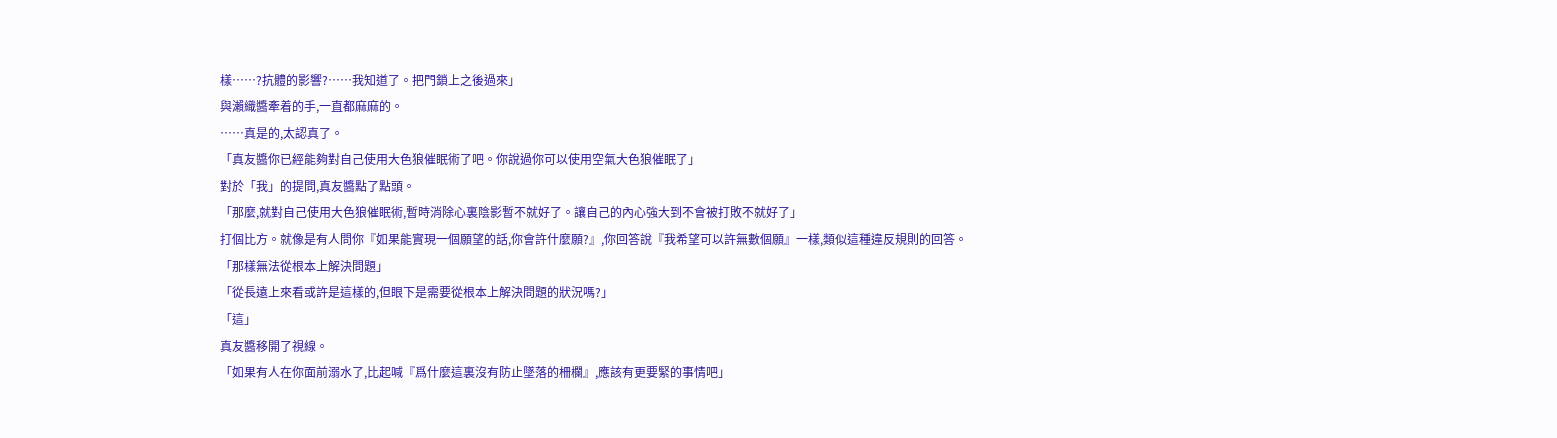樣……?抗體的影響?……我知道了。把門鎖上之後過來」
與瀨織醬牽着的手,一直都麻麻的。
……真是的,太認真了。
「真友醬你已經能夠對自己使用大色狼催眠術了吧。你說過你可以使用空氣大色狼催眠了」
對於「我」的提問,真友醬點了點頭。
「那麼,就對自己使用大色狼催眠術,暫時消除心裏陰影暫不就好了。讓自己的內心強大到不會被打敗不就好了」
打個比方。就像是有人問你『如果能實現一個願望的話,你會許什麼願?』,你回答說『我希望可以許無數個願』一樣,類似這種違反規則的回答。
「那樣無法從根本上解決問題」
「從長遠上來看或許是這樣的,但眼下是需要從根本上解決問題的狀況嗎?」
「這」
真友醬移開了視線。
「如果有人在你面前溺水了,比起喊『爲什麼這裏沒有防止墜落的柵欄』,應該有更要緊的事情吧」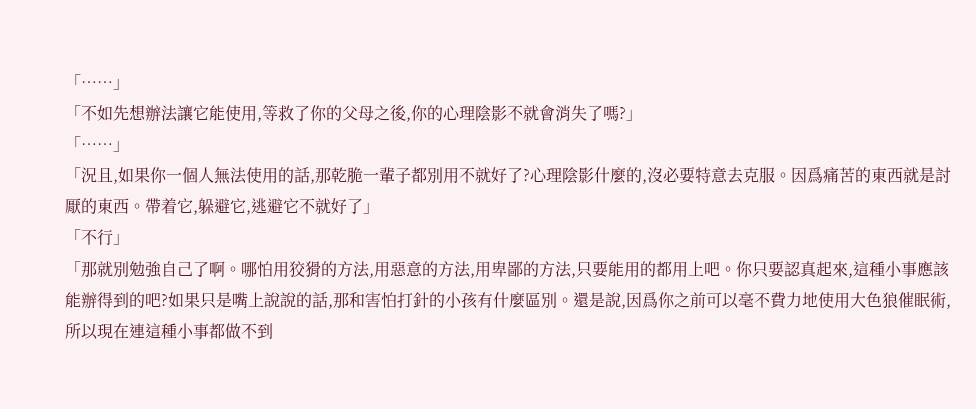「……」
「不如先想辦法讓它能使用,等救了你的父母之後,你的心理陰影不就會消失了嗎?」
「……」
「況且,如果你一個人無法使用的話,那乾脆一輩子都別用不就好了?心理陰影什麼的,沒必要特意去克服。因爲痛苦的東西就是討厭的東西。帶着它,躲避它,逃避它不就好了」
「不行」
「那就別勉強自己了啊。哪怕用狡猾的方法,用惡意的方法,用卑鄙的方法,只要能用的都用上吧。你只要認真起來,這種小事應該能辦得到的吧?如果只是嘴上說說的話,那和害怕打針的小孩有什麼區別。還是說,因爲你之前可以毫不費力地使用大色狼催眠術,所以現在連這種小事都做不到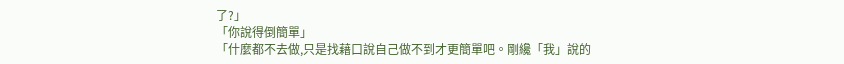了?」
「你說得倒簡單」
「什麼都不去做,只是找藉口說自己做不到才更簡單吧。剛纔「我」說的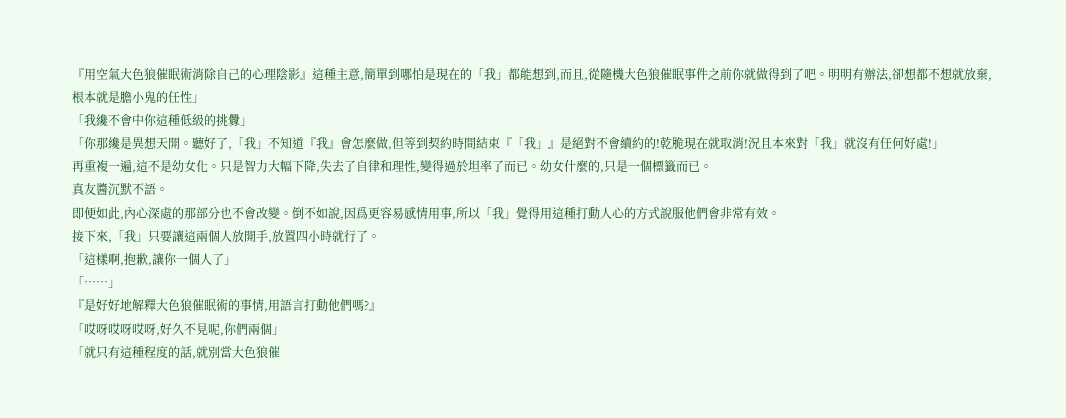『用空氣大色狼催眠術消除自己的心理陰影』這種主意,簡單到哪怕是現在的「我」都能想到,而且,從隨機大色狼催眠事件之前你就做得到了吧。明明有辦法,卻想都不想就放棄,根本就是膽小鬼的任性」
「我纔不會中你這種低級的挑釁」
「你那纔是異想天開。聽好了,「我」不知道『我』會怎麼做,但等到契約時間結束『「我」』是絕對不會續約的!乾脆現在就取消!況且本來對「我」就沒有任何好處!」
再重複一遍,這不是幼女化。只是智力大幅下降,失去了自律和理性,變得過於坦率了而已。幼女什麼的,只是一個標籤而已。
真友醬沉默不語。
即便如此,內心深處的那部分也不會改變。倒不如說,因爲更容易感情用事,所以「我」覺得用這種打動人心的方式說服他們會非常有效。
接下來,「我」只要讓這兩個人放開手,放置四小時就行了。
「這樣啊,抱歉,讓你一個人了」
「……」
『是好好地解釋大色狼催眠術的事情,用語言打動他們嗎?』
「哎呀哎呀哎呀,好久不見呢,你們兩個」
「就只有這種程度的話,就別當大色狼催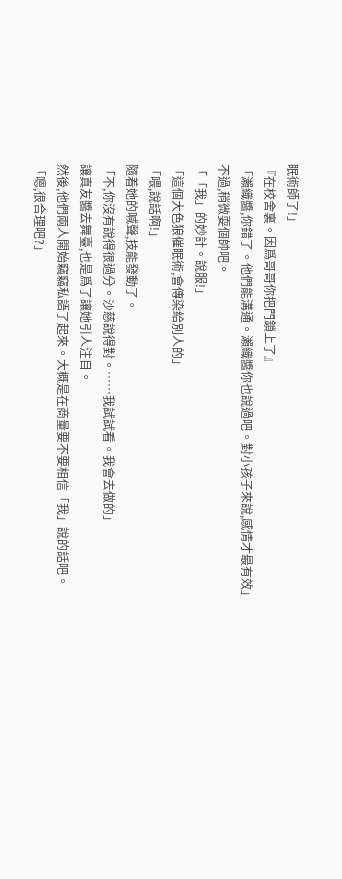眠術師了!」
『在校舍裏。因爲哥哥你把門鎖上了』
「瀨織醬,你錯了。他們能溝通。瀨織醬你也說過吧。對小孩子來說,感情才最有效」
不過,稍微耍個帥吧。
「「我」的妙計。說服!」
「這個大色狼催眠術,會傳染給別人的」
「喂,說話啊!」
隨着她的喊聲,技能發動了。
「不,你沒有說得很過分。沙慈說得對。……我試試看。我會去做的」
讓真友醬去舞臺,也是爲了讓她引人注目。
然後,他們兩人開始竊竊私語了起來。大概是在商量要不要相信「我」說的話吧。
「嗯,很合理吧?」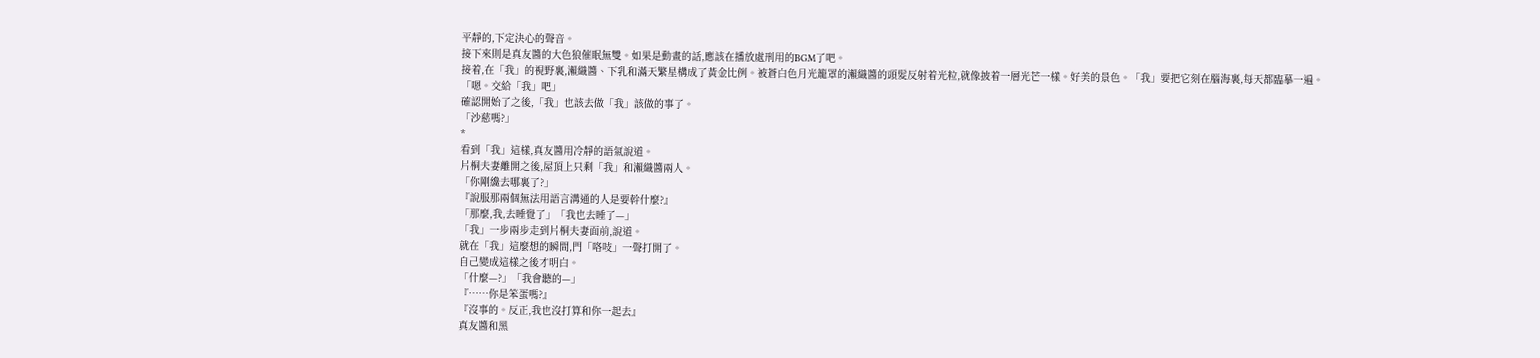平靜的,下定決心的聲音。
接下來則是真友醬的大色狼催眠無雙。如果是動畫的話,應該在播放處刑用的BGM了吧。
接着,在「我」的視野裏,瀨織醬、下乳和滿天繁星構成了黃金比例。被蒼白色月光籠罩的瀨織醬的頭髮反射着光粒,就像披着一層光芒一樣。好美的景色。「我」要把它刻在腦海裏,每天都臨摹一遍。
「嗯。交給「我」吧」
確認開始了之後,「我」也該去做「我」該做的事了。
「沙慈嗎?」
*
看到「我」這樣,真友醬用冷靜的語氣說道。
片桐夫妻離開之後,屋頂上只剩「我」和瀨織醬兩人。
「你剛纔去哪裏了?」
『說服那兩個無法用語言溝通的人是要幹什麼?』
「那麼,我,去睡覺了」「我也去睡了—」
「我」一步兩步走到片桐夫妻面前,說道。
就在「我」這麼想的瞬間,門「咯吱」一聲打開了。
自己變成這樣之後才明白。
「什麼—?」「我會聽的—」
『……你是笨蛋嗎?』
『沒事的。反正,我也沒打算和你一起去』
真友醬和黑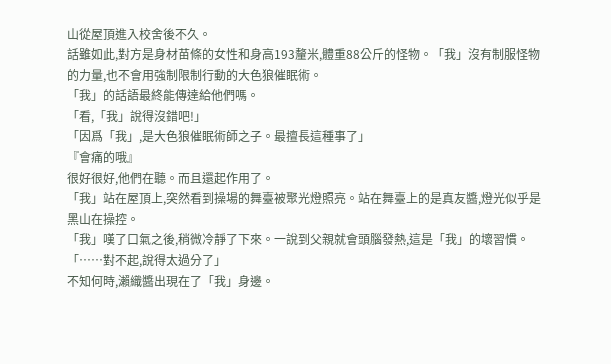山從屋頂進入校舍後不久。
話雖如此,對方是身材苗條的女性和身高193釐米,體重88公斤的怪物。「我」沒有制服怪物的力量,也不會用強制限制行動的大色狼催眠術。
「我」的話語最終能傳達給他們嗎。
「看,「我」說得沒錯吧!」
「因爲「我」,是大色狼催眠術師之子。最擅長這種事了」
『會痛的哦』
很好很好,他們在聽。而且還起作用了。
「我」站在屋頂上,突然看到操場的舞臺被聚光燈照亮。站在舞臺上的是真友醬,燈光似乎是黑山在操控。
「我」嘆了口氣之後,稍微冷靜了下來。一說到父親就會頭腦發熱,這是「我」的壞習慣。
「……對不起,說得太過分了」
不知何時,瀨織醬出現在了「我」身邊。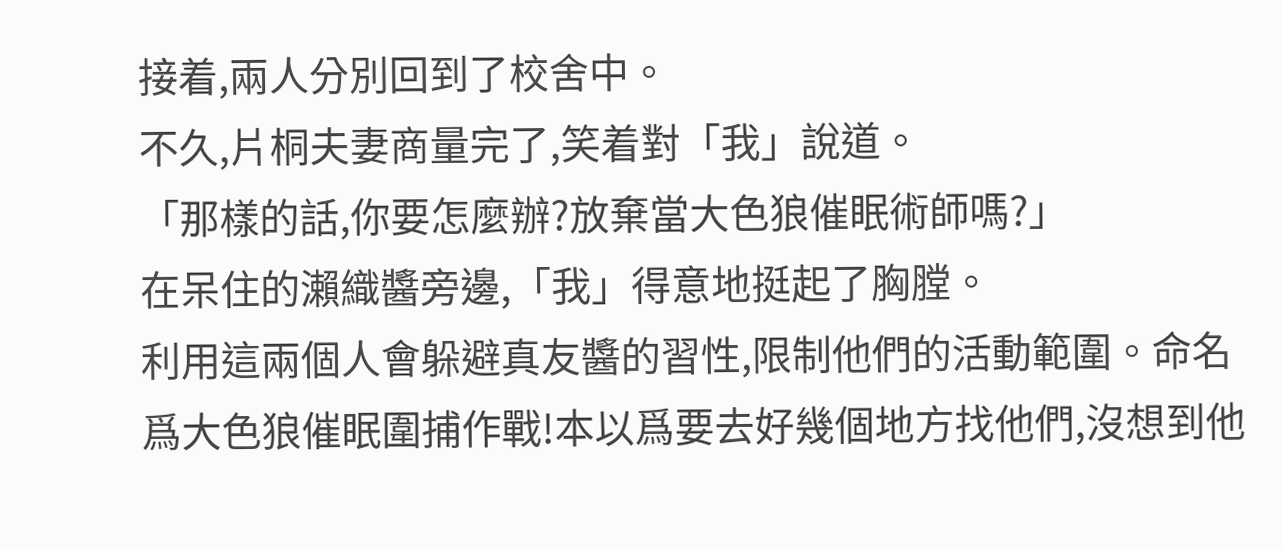接着,兩人分別回到了校舍中。
不久,片桐夫妻商量完了,笑着對「我」說道。
「那樣的話,你要怎麼辦?放棄當大色狼催眠術師嗎?」
在呆住的瀨織醬旁邊,「我」得意地挺起了胸膛。
利用這兩個人會躲避真友醬的習性,限制他們的活動範圍。命名爲大色狼催眠圍捕作戰!本以爲要去好幾個地方找他們,沒想到他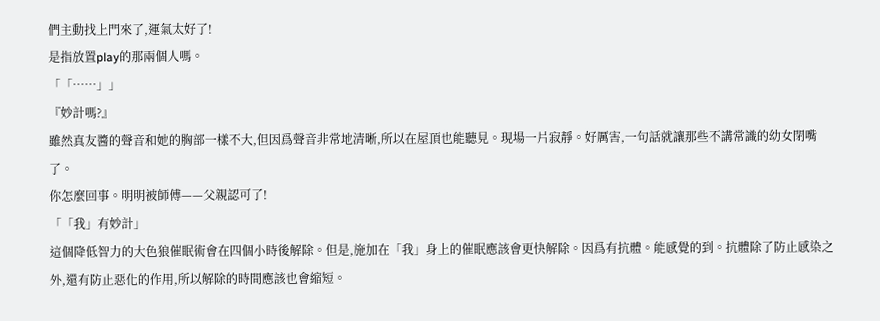們主動找上門來了,運氣太好了!
是指放置play的那兩個人嗎。
「「……」」
『妙計嗎?』
雖然真友醬的聲音和她的胸部一樣不大,但因爲聲音非常地清晰,所以在屋頂也能聽見。現場一片寂靜。好厲害,一句話就讓那些不講常識的幼女閉嘴了。
你怎麼回事。明明被師傅——父親認可了!
「「我」有妙計」
這個降低智力的大色狼催眠術會在四個小時後解除。但是,施加在「我」身上的催眠應該會更快解除。因爲有抗體。能感覺的到。抗體除了防止感染之外,還有防止惡化的作用,所以解除的時間應該也會縮短。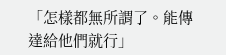「怎樣都無所謂了。能傳達給他們就行」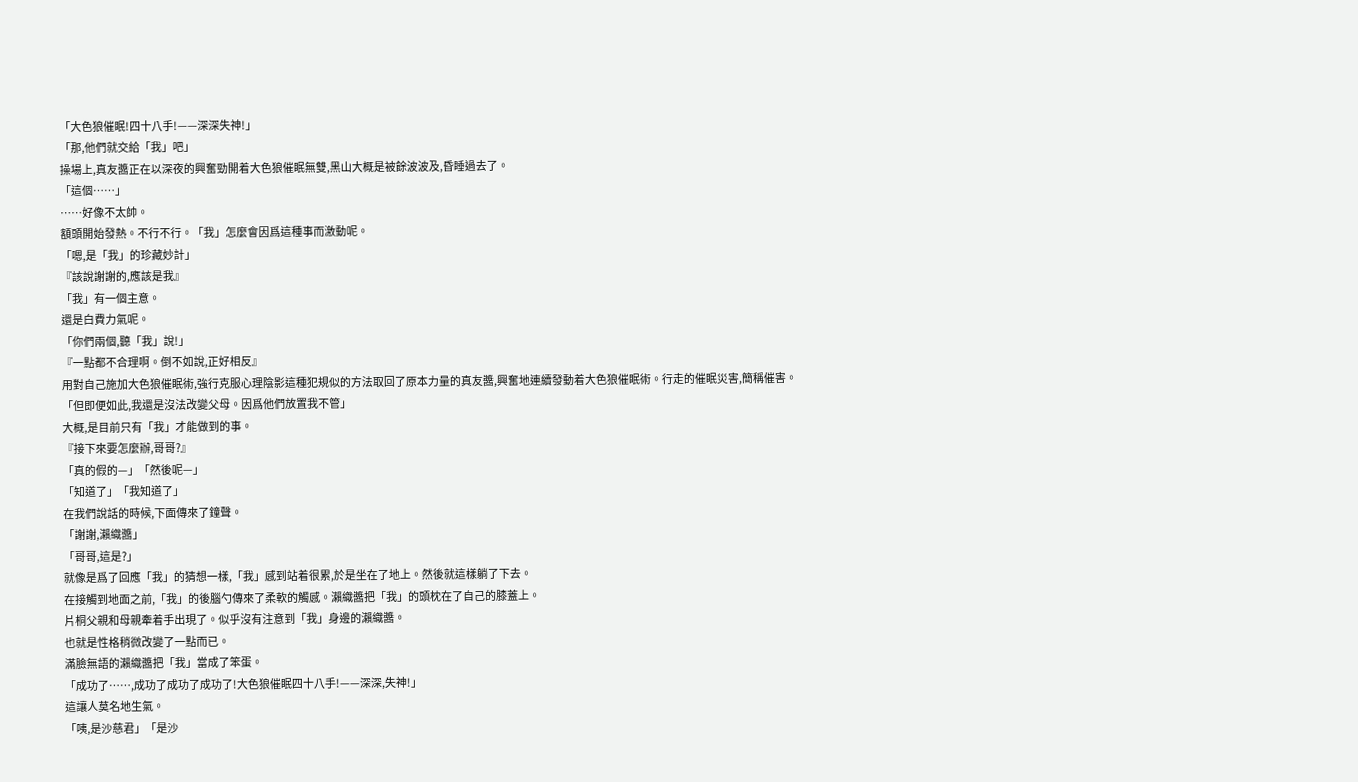「大色狼催眠!四十八手!——深深失神!」
「那,他們就交給「我」吧」
操場上,真友醬正在以深夜的興奮勁開着大色狼催眠無雙,黑山大概是被餘波波及,昏睡過去了。
「這個……」
……好像不太帥。
額頭開始發熱。不行不行。「我」怎麼會因爲這種事而激動呢。
「嗯,是「我」的珍藏妙計」
『該說謝謝的,應該是我』
「我」有一個主意。
還是白費力氣呢。
「你們兩個,聽「我」說!」
『一點都不合理啊。倒不如說,正好相反』
用對自己施加大色狼催眠術,強行克服心理陰影這種犯規似的方法取回了原本力量的真友醬,興奮地連續發動着大色狼催眠術。行走的催眠災害,簡稱催害。
「但即便如此,我還是沒法改變父母。因爲他們放置我不管」
大概,是目前只有「我」才能做到的事。
『接下來要怎麼辦,哥哥?』
「真的假的—」「然後呢—」
「知道了」「我知道了」
在我們說話的時候,下面傳來了鐘聲。
「謝謝,瀨織醬」
「哥哥,這是?」
就像是爲了回應「我」的猜想一樣,「我」感到站着很累,於是坐在了地上。然後就這樣躺了下去。
在接觸到地面之前,「我」的後腦勺傳來了柔軟的觸感。瀨織醬把「我」的頭枕在了自己的膝蓋上。
片桐父親和母親牽着手出現了。似乎沒有注意到「我」身邊的瀨織醬。
也就是性格稍微改變了一點而已。
滿臉無語的瀨織醬把「我」當成了笨蛋。
「成功了……,成功了成功了成功了!大色狼催眠四十八手!——深深,失神!」
這讓人莫名地生氣。
「咦,是沙慈君」「是沙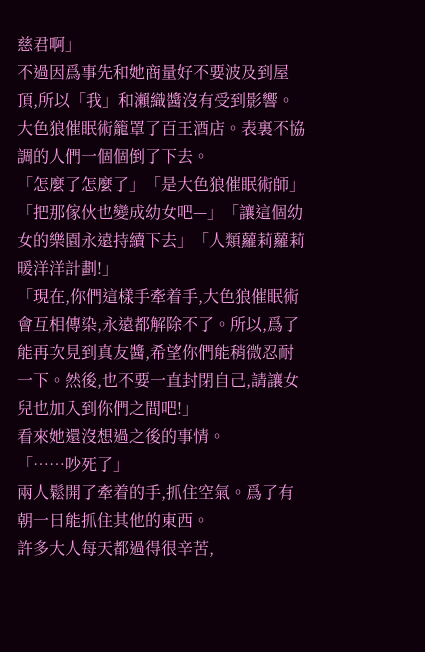慈君啊」
不過因爲事先和她商量好不要波及到屋頂,所以「我」和瀨織醬沒有受到影響。
大色狼催眠術籠罩了百王酒店。表裏不協調的人們一個個倒了下去。
「怎麼了怎麼了」「是大色狼催眠術師」「把那傢伙也變成幼女吧—」「讓這個幼女的樂園永遠持續下去」「人類蘿莉蘿莉暖洋洋計劃!」
「現在,你們這樣手牽着手,大色狼催眠術會互相傳染,永遠都解除不了。所以,爲了能再次見到真友醬,希望你們能稍微忍耐一下。然後,也不要一直封閉自己,請讓女兒也加入到你們之間吧!」
看來她還沒想過之後的事情。
「……吵死了」
兩人鬆開了牽着的手,抓住空氣。爲了有朝一日能抓住其他的東西。
許多大人每天都過得很辛苦,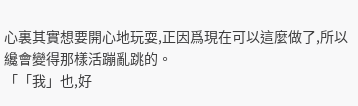心裏其實想要開心地玩耍,正因爲現在可以這麼做了,所以纔會變得那樣活蹦亂跳的。
「「我」也,好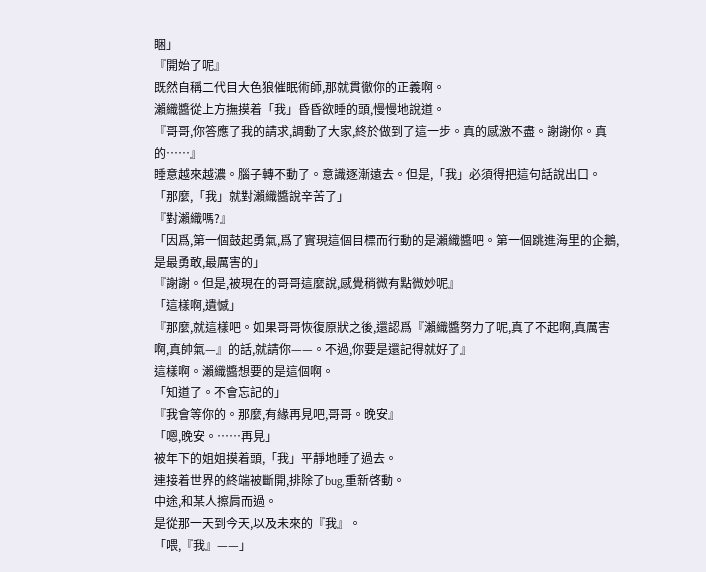睏」
『開始了呢』
既然自稱二代目大色狼催眠術師,那就貫徹你的正義啊。
瀨織醬從上方撫摸着「我」昏昏欲睡的頭,慢慢地說道。
『哥哥,你答應了我的請求,調動了大家,終於做到了這一步。真的感激不盡。謝謝你。真的……』
睡意越來越濃。腦子轉不動了。意識逐漸遠去。但是,「我」必須得把這句話說出口。
「那麼,「我」就對瀨織醬說辛苦了」
『對瀨織嗎?』
「因爲,第一個鼓起勇氣,爲了實現這個目標而行動的是瀨織醬吧。第一個跳進海里的企鵝,是最勇敢,最厲害的」
『謝謝。但是,被現在的哥哥這麼說,感覺稍微有點微妙呢』
「這樣啊,遺憾」
『那麼,就這樣吧。如果哥哥恢復原狀之後,還認爲『瀨織醬努力了呢,真了不起啊,真厲害啊,真帥氣—』的話,就請你——。不過,你要是還記得就好了』
這樣啊。瀨織醬想要的是這個啊。
「知道了。不會忘記的」
『我會等你的。那麼,有緣再見吧,哥哥。晚安』
「嗯,晚安。……再見」
被年下的姐姐摸着頭,「我」平靜地睡了過去。
連接着世界的終端被斷開,排除了bug,重新啓動。
中途,和某人擦肩而過。
是從那一天到今天,以及未來的『我』。
「喂,『我』——」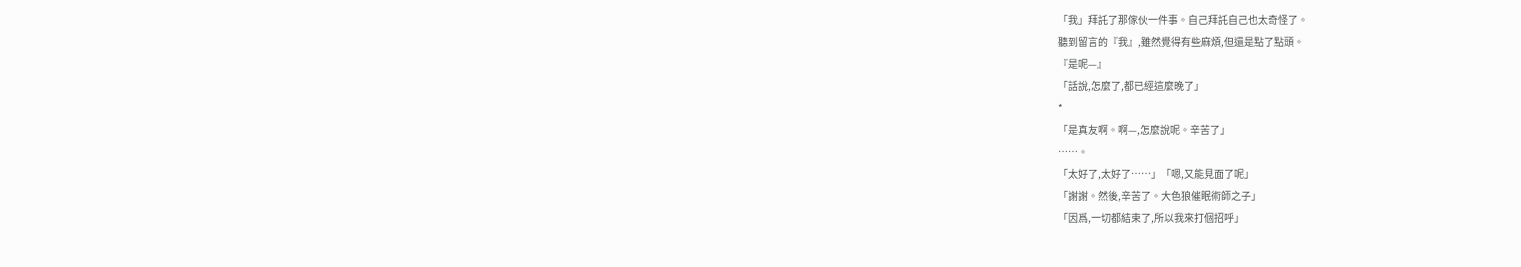「我」拜託了那傢伙一件事。自己拜託自己也太奇怪了。
聽到留言的『我』,雖然覺得有些麻煩,但還是點了點頭。
『是呢—』
「話說,怎麼了,都已經這麼晚了」
*
「是真友啊。啊—,怎麼說呢。辛苦了」
……。
「太好了,太好了……」「嗯,又能見面了呢」
「謝謝。然後,辛苦了。大色狼催眠術師之子」
「因爲,一切都結束了,所以我來打個招呼」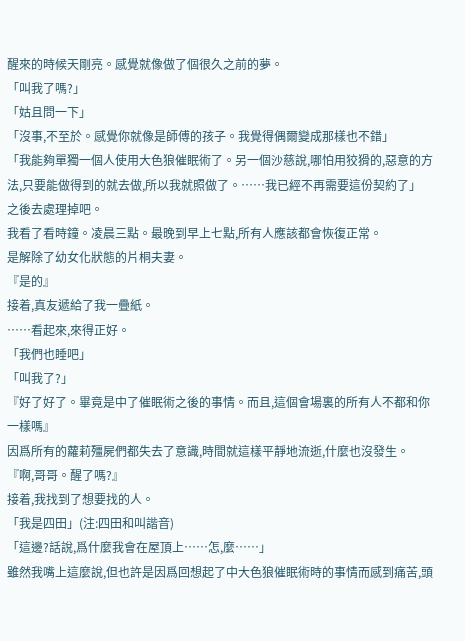醒來的時候天剛亮。感覺就像做了個很久之前的夢。
「叫我了嗎?」
「姑且問一下」
「沒事,不至於。感覺你就像是師傅的孩子。我覺得偶爾變成那樣也不錯」
「我能夠單獨一個人使用大色狼催眠術了。另一個沙慈說,哪怕用狡猾的,惡意的方法,只要能做得到的就去做,所以我就照做了。……我已經不再需要這份契約了」
之後去處理掉吧。
我看了看時鐘。凌晨三點。最晚到早上七點,所有人應該都會恢復正常。
是解除了幼女化狀態的片桐夫妻。
『是的』
接着,真友遞給了我一疊紙。
……看起來,來得正好。
「我們也睡吧」
「叫我了?」
『好了好了。畢竟是中了催眠術之後的事情。而且,這個會場裏的所有人不都和你一樣嗎』
因爲所有的蘿莉殭屍們都失去了意識,時間就這樣平靜地流逝,什麼也沒發生。
『啊,哥哥。醒了嗎?』
接着,我找到了想要找的人。
「我是四田」(注:四田和叫諧音)
「這邊?話說,爲什麼我會在屋頂上……怎,麼……」
雖然我嘴上這麼說,但也許是因爲回想起了中大色狼催眠術時的事情而感到痛苦,頭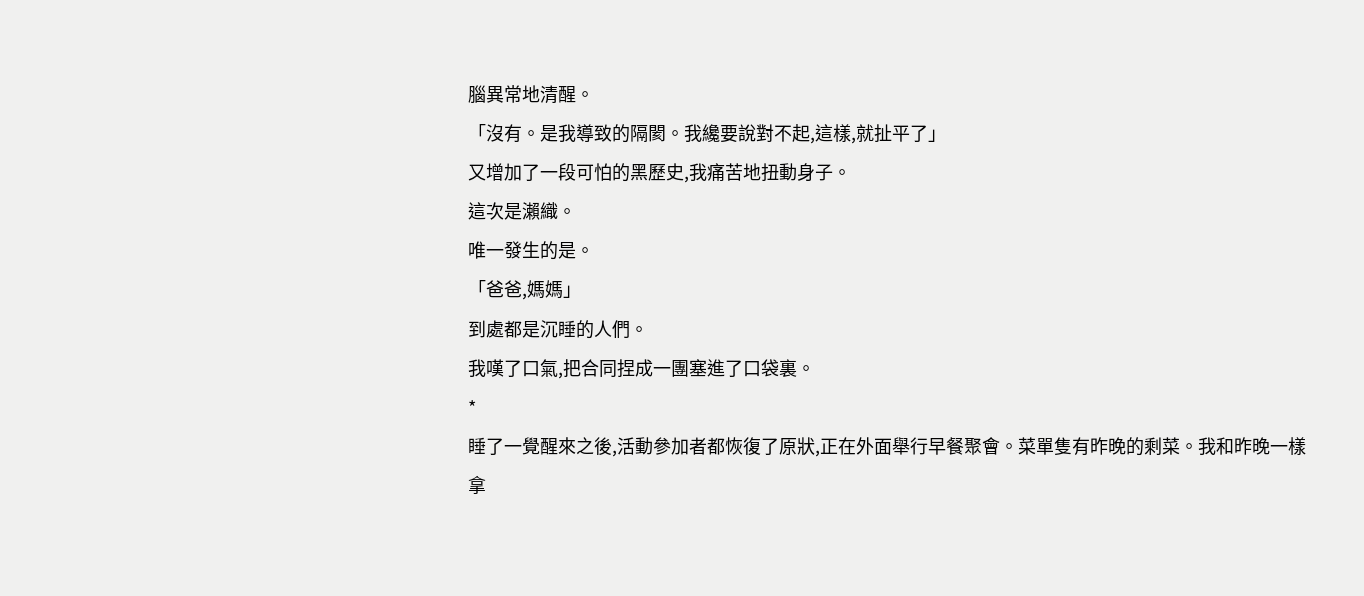腦異常地清醒。
「沒有。是我導致的隔閡。我纔要說對不起,這樣,就扯平了」
又增加了一段可怕的黑歷史,我痛苦地扭動身子。
這次是瀨織。
唯一發生的是。
「爸爸,媽媽」
到處都是沉睡的人們。
我嘆了口氣,把合同捏成一團塞進了口袋裏。
*
睡了一覺醒來之後,活動參加者都恢復了原狀,正在外面舉行早餐聚會。菜單隻有昨晚的剩菜。我和昨晚一樣拿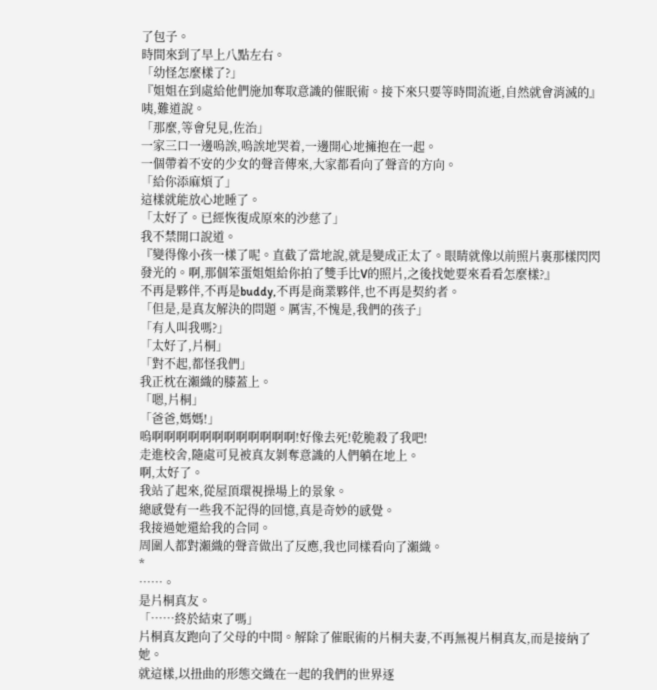了包子。
時間來到了早上八點左右。
「幼怪怎麼樣了?」
『姐姐在到處給他們施加奪取意識的催眠術。接下來只要等時間流逝,自然就會消滅的』
咦,難道說。
「那麼,等會兒見,佐治」
一家三口一邊嗚誒,嗚誒地哭着,一邊開心地擁抱在一起。
一個帶着不安的少女的聲音傳來,大家都看向了聲音的方向。
「給你添麻煩了」
這樣就能放心地睡了。
「太好了。已經恢復成原來的沙慈了」
我不禁開口說道。
『變得像小孩一樣了呢。直截了當地說,就是變成正太了。眼睛就像以前照片裏那樣閃閃發光的。啊,那個笨蛋姐姐給你拍了雙手比V的照片,之後找她要來看看怎麼樣?』
不再是夥伴,不再是buddy,不再是商業夥伴,也不再是契約者。
「但是,是真友解決的問題。厲害,不愧是,我們的孩子」
「有人叫我嗎?」
「太好了,片桐」
「對不起,都怪我們」
我正枕在瀨織的膝蓋上。
「嗯,片桐」
「爸爸,媽媽!」
嗚啊啊啊啊啊啊啊啊啊啊啊啊!好像去死!乾脆殺了我吧!
走進校舍,隨處可見被真友剝奪意識的人們躺在地上。
啊,太好了。
我站了起來,從屋頂環視操場上的景象。
總感覺有一些我不記得的回憶,真是奇妙的感覺。
我接過她還給我的合同。
周圍人都對瀨織的聲音做出了反應,我也同樣看向了瀨織。
*
……。
是片桐真友。
「……終於結束了嗎」
片桐真友跑向了父母的中間。解除了催眠術的片桐夫妻,不再無視片桐真友,而是接納了她。
就這樣,以扭曲的形態交織在一起的我們的世界逐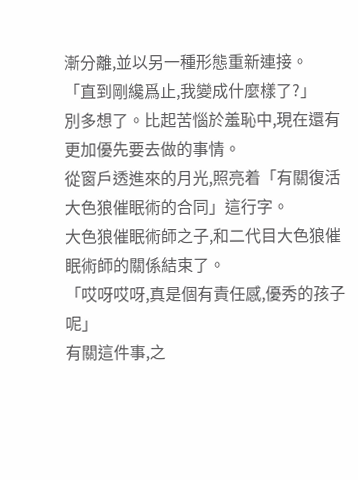漸分離,並以另一種形態重新連接。
「直到剛纔爲止,我變成什麼樣了?」
別多想了。比起苦惱於羞恥中,現在還有更加優先要去做的事情。
從窗戶透進來的月光,照亮着「有關復活大色狼催眠術的合同」這行字。
大色狼催眠術師之子,和二代目大色狼催眠術師的關係結束了。
「哎呀哎呀,真是個有責任感,優秀的孩子呢」
有關這件事,之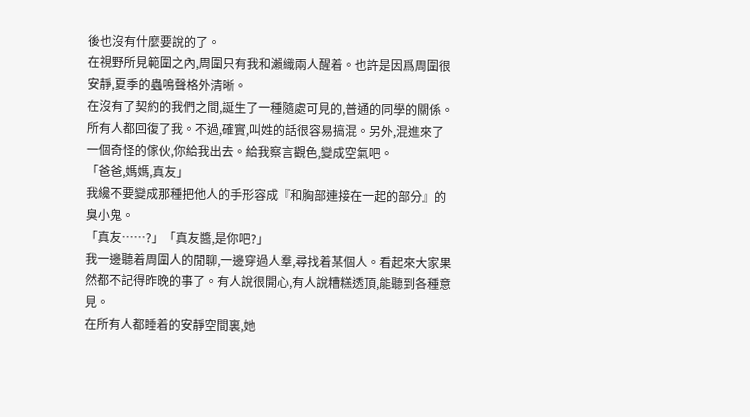後也沒有什麼要說的了。
在視野所見範圍之內,周圍只有我和瀨織兩人醒着。也許是因爲周圍很安靜,夏季的蟲鳴聲格外清晰。
在沒有了契約的我們之間,誕生了一種隨處可見的,普通的同學的關係。
所有人都回復了我。不過,確實,叫姓的話很容易搞混。另外,混進來了一個奇怪的傢伙,你給我出去。給我察言觀色,變成空氣吧。
「爸爸,媽媽,真友」
我纔不要變成那種把他人的手形容成『和胸部連接在一起的部分』的臭小鬼。
「真友……?」「真友醬,是你吧?」
我一邊聽着周圍人的閒聊,一邊穿過人羣,尋找着某個人。看起來大家果然都不記得昨晚的事了。有人說很開心,有人說糟糕透頂,能聽到各種意見。
在所有人都睡着的安靜空間裏,她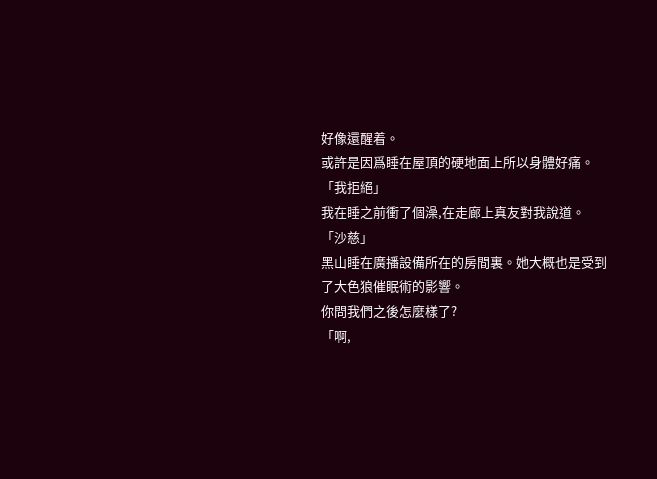好像還醒着。
或許是因爲睡在屋頂的硬地面上所以身體好痛。
「我拒絕」
我在睡之前衝了個澡,在走廊上真友對我說道。
「沙慈」
黑山睡在廣播設備所在的房間裏。她大概也是受到了大色狼催眠術的影響。
你問我們之後怎麼樣了?
「啊,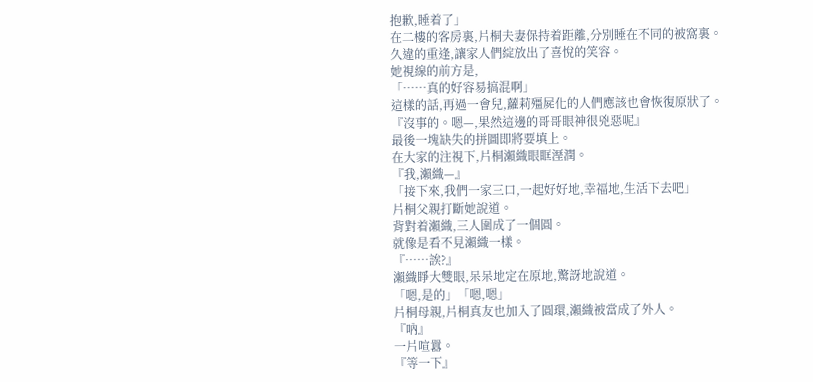抱歉,睡着了」
在二樓的客房裏,片桐夫妻保持着距離,分別睡在不同的被窩裏。
久違的重逢,讓家人們綻放出了喜悅的笑容。
她視線的前方是,
「……真的好容易搞混啊」
這樣的話,再過一會兒,蘿莉殭屍化的人們應該也會恢復原狀了。
『沒事的。嗯—,果然這邊的哥哥眼神很兇惡呢』
最後一塊缺失的拼圖即將要填上。
在大家的注視下,片桐瀨織眼眶溼潤。
『我,瀨織—』
「接下來,我們一家三口,一起好好地,幸福地,生活下去吧」
片桐父親打斷她說道。
背對着瀨織,三人圍成了一個圓。
就像是看不見瀨織一樣。
『……誒?』
瀨織睜大雙眼,呆呆地定在原地,驚訝地說道。
「嗯,是的」「嗯,嗯」
片桐母親,片桐真友也加入了圓環,瀨織被當成了外人。
『吶』
一片喧囂。
『等一下』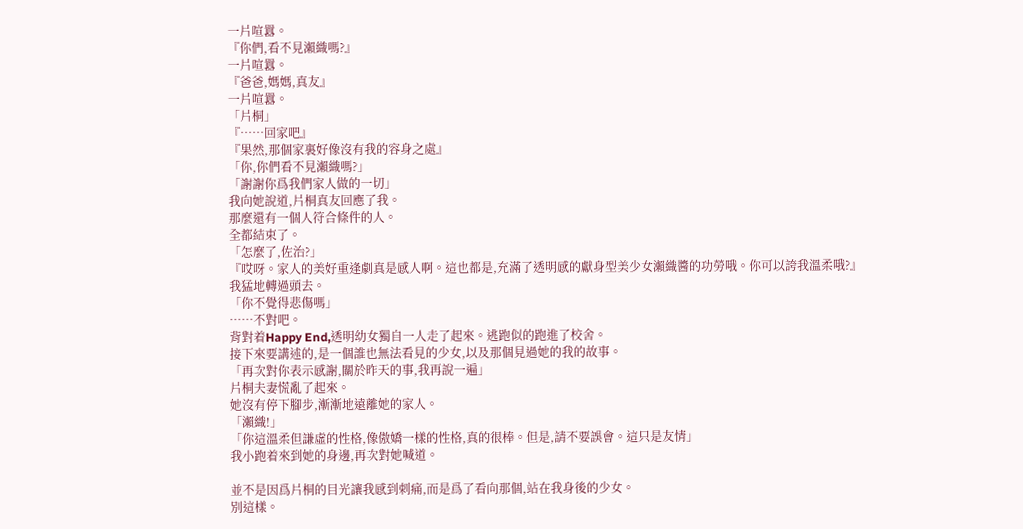一片喧囂。
『你們,看不見瀨織嗎?』
一片喧囂。
『爸爸,媽媽,真友』
一片喧囂。
「片桐」
『……回家吧』
『果然,那個家裏好像沒有我的容身之處』
「你,你們看不見瀨織嗎?」
「謝謝你爲我們家人做的一切」
我向她說道,片桐真友回應了我。
那麼還有一個人符合條件的人。
全都結束了。
「怎麼了,佐治?」
『哎呀。家人的美好重逢劇真是感人啊。這也都是,充滿了透明感的獻身型美少女瀨織醬的功勞哦。你可以誇我溫柔哦?』
我猛地轉過頭去。
「你不覺得悲傷嗎」
……不對吧。
背對着Happy End,透明幼女獨自一人走了起來。逃跑似的跑進了校舍。
接下來要講述的,是一個誰也無法看見的少女,以及那個見過她的我的故事。
「再次對你表示感謝,關於昨天的事,我再說一遍」
片桐夫妻慌亂了起來。
她沒有停下腳步,漸漸地遠離她的家人。
「瀨織!」
「你這溫柔但謙虛的性格,像傲嬌一樣的性格,真的很棒。但是,請不要誤會。這只是友情」
我小跑着來到她的身邊,再次對她喊道。

並不是因爲片桐的目光讓我感到刺痛,而是爲了看向那個,站在我身後的少女。
別這樣。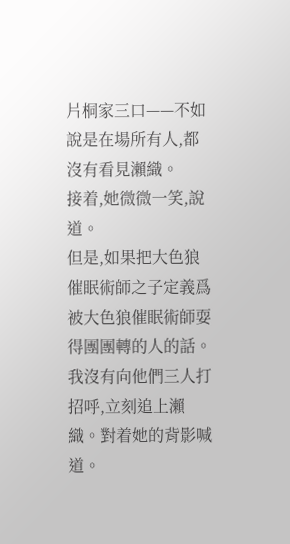片桐家三口——不如說是在場所有人,都沒有看見瀨織。
接着,她微微一笑,說道。
但是,如果把大色狼催眠術師之子定義爲被大色狼催眠術師耍得團團轉的人的話。
我沒有向他們三人打招呼,立刻追上瀨織。對着她的背影喊道。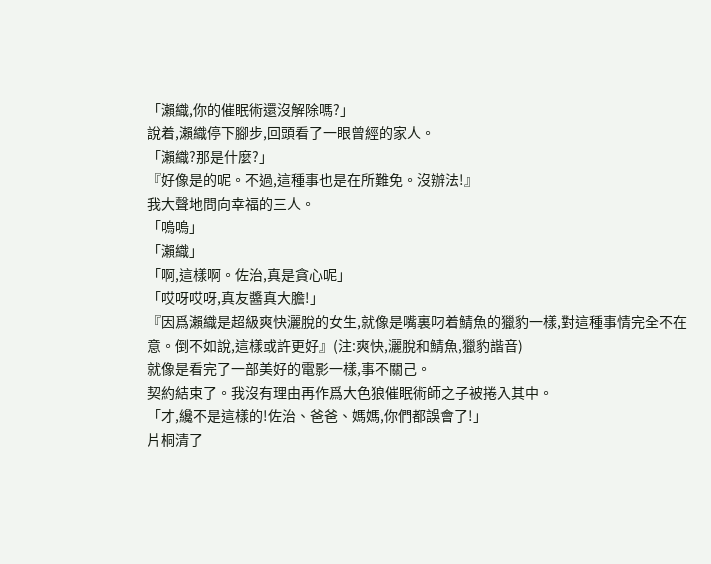「瀨織,你的催眠術還沒解除嗎?」
說着,瀨織停下腳步,回頭看了一眼曾經的家人。
「瀨織?那是什麼?」
『好像是的呢。不過,這種事也是在所難免。沒辦法!』
我大聲地問向幸福的三人。
「嗚嗚」
「瀨織」
「啊,這樣啊。佐治,真是貪心呢」
「哎呀哎呀,真友醬真大膽!」
『因爲瀨織是超級爽快灑脫的女生,就像是嘴裏叼着鯖魚的獵豹一樣,對這種事情完全不在意。倒不如說,這樣或許更好』(注:爽快,灑脫和鯖魚,獵豹諧音)
就像是看完了一部美好的電影一樣,事不關己。
契約結束了。我沒有理由再作爲大色狼催眠術師之子被捲入其中。
「才,纔不是這樣的!佐治、爸爸、媽媽,你們都誤會了!」
片桐清了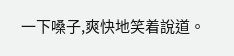一下嗓子,爽快地笑着說道。